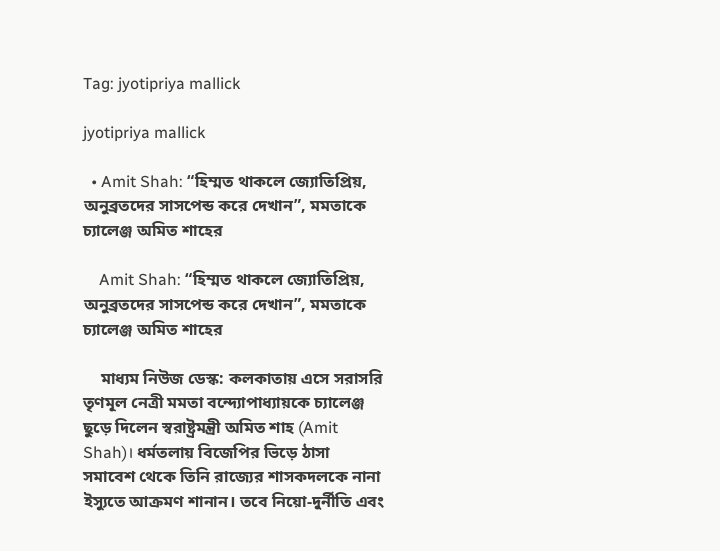Tag: jyotipriya mallick

jyotipriya mallick

  • Amit Shah: “হিম্মত থাকলে জ্যোতিপ্রিয়, অনুব্রতদের সাসপেন্ড করে দেখান”, মমতাকে চ্যালেঞ্জ অমিত শাহের

    Amit Shah: “হিম্মত থাকলে জ্যোতিপ্রিয়, অনুব্রতদের সাসপেন্ড করে দেখান”, মমতাকে চ্যালেঞ্জ অমিত শাহের

    মাধ্যম নিউজ ডেস্ক: কলকাতায় এসে সরাসরি তৃণমূল নেত্রী মমতা বন্দ্যোপাধ্যায়কে চ্যালেঞ্জ ছুড়ে দিলেন স্বরাষ্ট্রমন্ত্রী অমিত শাহ (Amit Shah)। ধর্মতলায় বিজেপির ভিড়ে ঠাসা সমাবেশ থেকে তিনি রাজ্যের শাসকদলকে নানা ইস্যুতে আক্রমণ শানান। তবে নিয়ো-দুর্নীতি এবং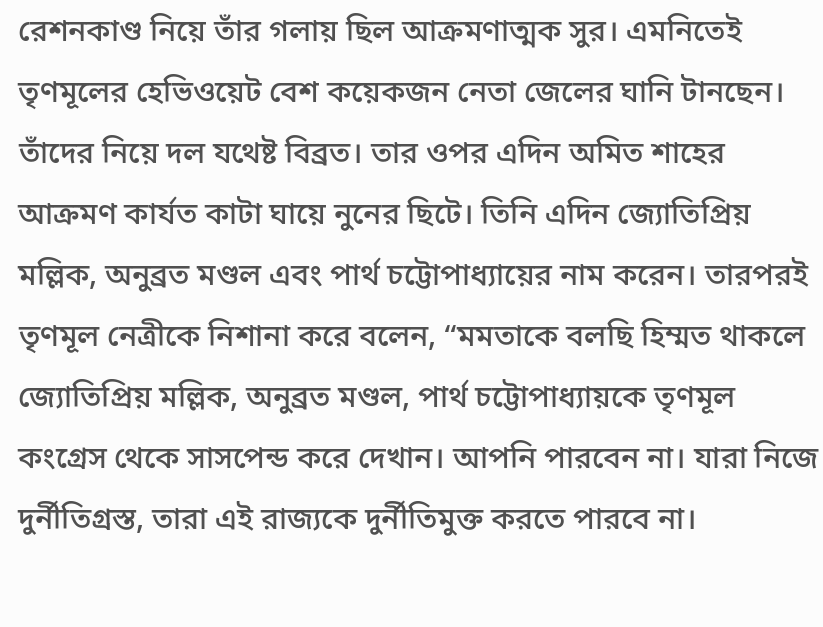রেশনকাণ্ড নিয়ে তাঁর গলায় ছিল আক্রমণাত্মক সুর। এমনিতেই তৃণমূলের হেভিওয়েট বেশ কয়েকজন নেতা জেলের ঘানি টানছেন। তাঁদের নিয়ে দল যথেষ্ট বিব্রত। তার ওপর এদিন অমিত শাহের আক্রমণ কার্যত কাটা ঘায়ে নুনের ছিটে। তিনি এদিন জ্যোতিপ্রিয় মল্লিক, অনুব্রত মণ্ডল এবং পার্থ চট্টোপাধ্যায়ের নাম করেন। তারপরই তৃণমূল নেত্রীকে নিশানা করে বলেন, “মমতাকে বলছি হিম্মত থাকলে জ্যোতিপ্রিয় মল্লিক, অনুব্রত মণ্ডল, পার্থ চট্টোপাধ্যায়কে তৃণমূল কংগ্রেস থেকে সাসপেন্ড করে দেখান। আপনি পারবেন না। যারা নিজে দুর্নীতিগ্রস্ত, তারা এই রাজ্যকে দুর্নীতিমুক্ত করতে পারবে না।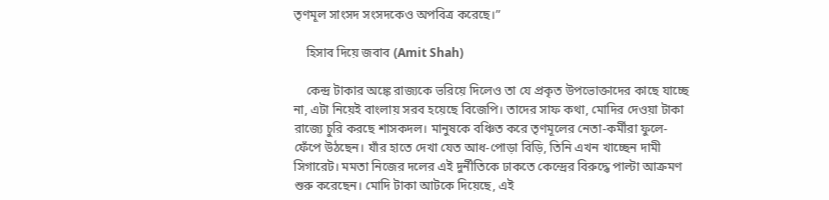তৃণমূল সাংসদ সংসদকেও অপবিত্র করেছে।”

    হিসাব দিয়ে জবাব (Amit Shah)

    কেন্দ্র টাকার অঙ্কে রাজ্যকে ভরিয়ে দিলেও তা যে প্রকৃত উপভোক্তাদের কাছে যাচ্ছে না, এটা নিয়েই বাংলায় সরব হয়েছে বিজেপি। তাদের সাফ কথা, মোদির দেওয়া টাকা রাজ্যে চুরি করছে শাসকদল। মানুষকে বঞ্চিত করে তৃণমূলের নেতা-কর্মীরা ফুলে-ফেঁপে উঠছেন। যাঁর হাতে দেখা যেত আধ-পোড়া বিড়ি, তিনি এখন খাচ্ছেন দামী সিগারেট। মমতা নিজের দলের এই দুর্নীতিকে ঢাকতে কেন্দ্রের বিরুদ্ধে পাল্টা আক্রমণ শুরু করেছেন। মোদি টাকা আটকে দিয়েছে, এই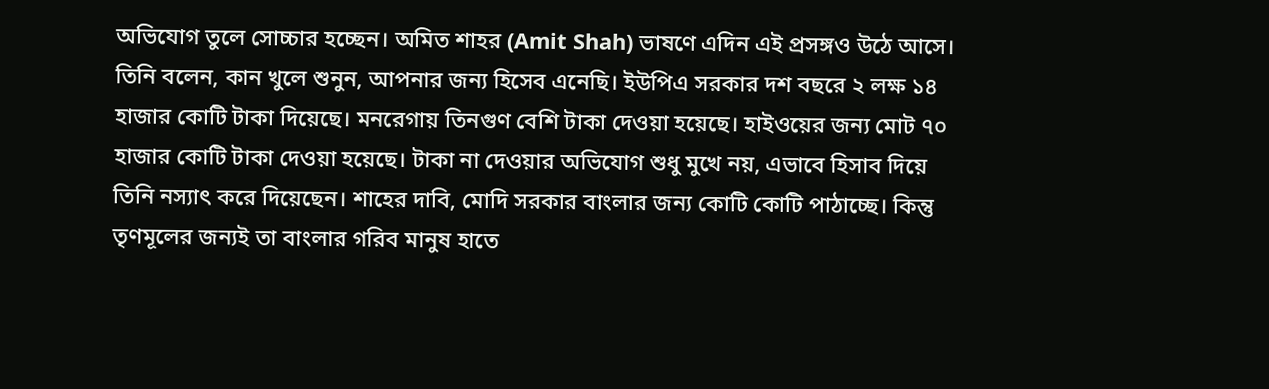অভিযোগ তুলে সোচ্চার হচ্ছেন। অমিত শাহর (Amit Shah) ভাষণে এদিন এই প্রসঙ্গও উঠে আসে। তিনি বলেন, কান খুলে শুনুন, আপনার জন্য হিসেব এনেছি। ইউপিএ সরকার দশ বছরে ২ লক্ষ ১৪ হাজার কোটি টাকা দিয়েছে। মনরেগায় তিনগুণ বেশি টাকা দেওয়া হয়েছে। হাইওয়ের জন্য মোট ৭০ হাজার কোটি টাকা দেওয়া হয়েছে। টাকা না দেওয়ার অভিযোগ শুধু মুখে নয়, এভাবে হিসাব দিয়ে তিনি নস্যাৎ করে দিয়েছেন। শাহের দাবি, মোদি সরকার বাংলার জন্য কোটি কোটি পাঠাচ্ছে। কিন্তু তৃণমূলের জন্যই তা বাংলার গরিব মানুষ হাতে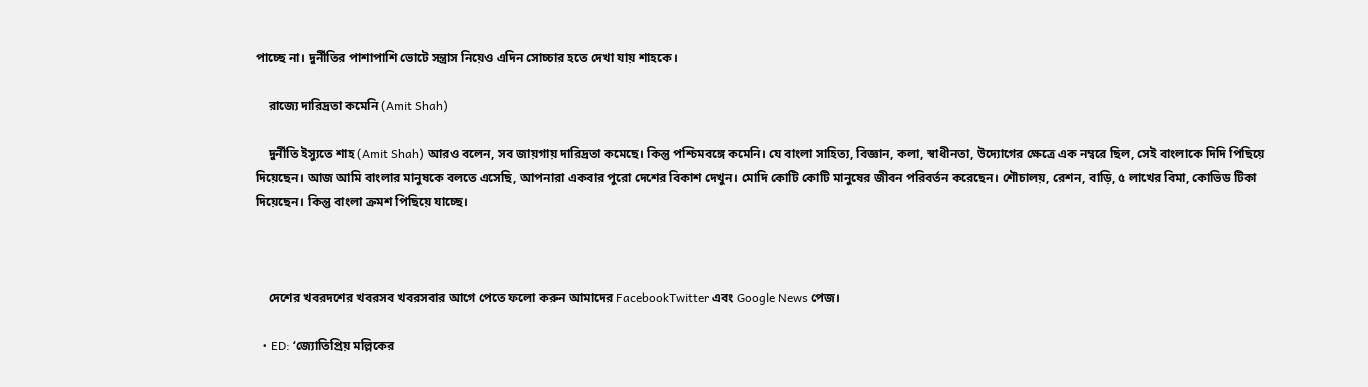পাচ্ছে না। দুর্নীতির পাশাপাশি ভোটে সন্ত্রাস নিয়েও এদিন সোচ্চার হতে দেখা যায় শাহকে।

    রাজ্যে দারিদ্রতা কমেনি (Amit Shah)

    দুর্নীতি ইস্যুতে শাহ (Amit Shah) আরও বলেন, সব জায়গায় দারিদ্রতা কমেছে। কিন্তু পশ্চিমবঙ্গে কমেনি। যে বাংলা সাহিত্য, বিজ্ঞান, কলা, স্বাধীনতা, উদ্যোগের ক্ষেত্রে এক নম্বরে ছিল, সেই বাংলাকে দিদি পিছিয়ে দিয়েছেন। আজ আমি বাংলার মানুষকে বলতে এসেছি, আপনারা একবার পুরো দেশের বিকাশ দেখুন। মোদি কোটি কোটি মানুষের জীবন পরিবর্তন করেছেন। শৌচালয়, রেশন, বাড়ি, ৫ লাখের বিমা, কোভিড টিকা দিয়েছেন। কিন্তু বাংলা ক্রমশ পিছিয়ে যাচ্ছে।



    দেশের খবরদশের খবরসব খবরসবার আগে পেতে ফলো করুন আমাদের FacebookTwitter এবং Google News পেজ।

  • ED: ‘জ্যোতিপ্রিয় মল্লিকের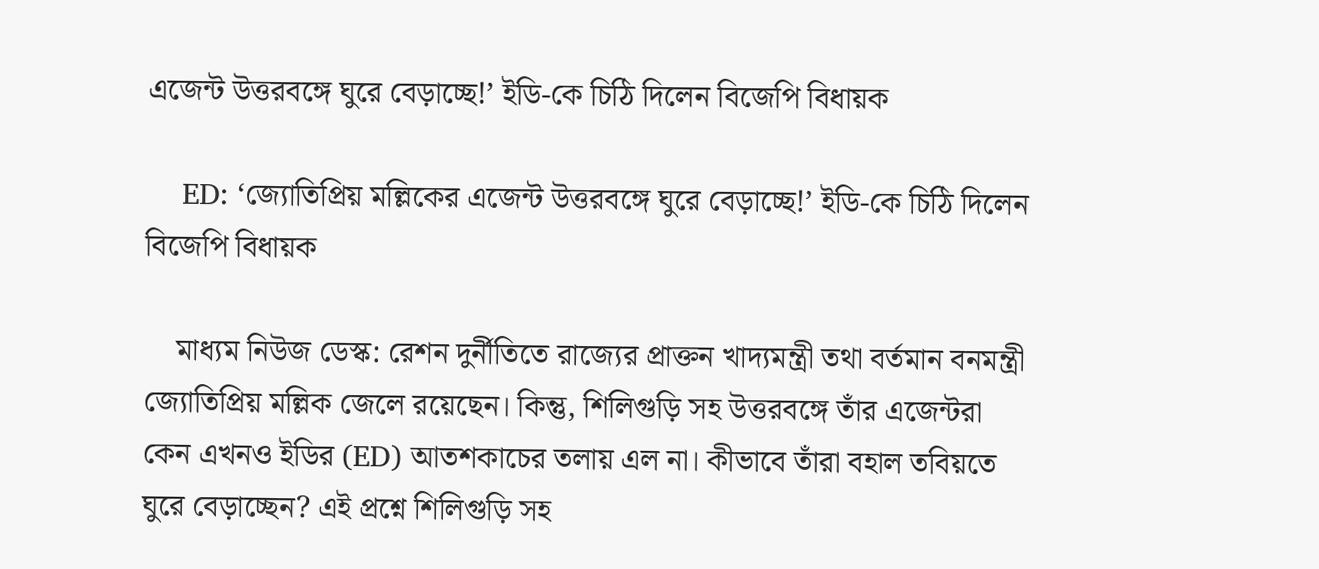এজেন্ট উত্তরবঙ্গে ঘুরে বেড়াচ্ছে!’ ইডি-কে চিঠি দিলেন বিজেপি বিধায়ক

    ED: ‘জ্যোতিপ্রিয় মল্লিকের এজেন্ট উত্তরবঙ্গে ঘুরে বেড়াচ্ছে!’ ইডি-কে চিঠি দিলেন বিজেপি বিধায়ক

    মাধ্যম নিউজ ডেস্ক: রেশন দুর্নীতিতে রাজ্যের প্রাক্তন খাদ্যমন্ত্রী তথা বর্তমান বনমন্ত্রী জ্যোতিপ্রিয় মল্লিক জেলে রয়েছেন। কিন্তু, শিলিগুড়ি সহ উত্তরবঙ্গে তাঁর এজেন্টরা কেন এখনও ইডির (ED) আতশকাচের তলায় এল না। কীভাবে তাঁরা বহাল তবিয়তে ঘুরে বেড়াচ্ছেন? এই প্রশ্নে শিলিগুড়ি সহ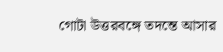গোটা উত্তরবঙ্গে তদন্তে আসার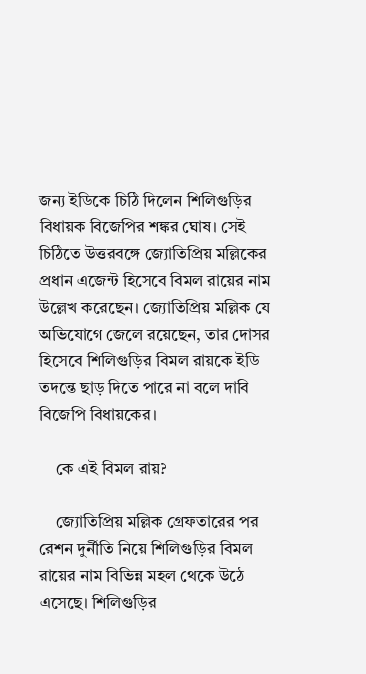জন্য ইডিকে চিঠি দিলেন শিলিগুড়ির বিধায়ক বিজেপির শঙ্কর ঘোষ। সেই চিঠিতে উত্তরবঙ্গে জ্যোতিপ্রিয় মল্লিকের প্রধান এজেন্ট হিসেবে বিমল রায়ের নাম উল্লেখ করেছেন। জ্যোতিপ্রিয় মল্লিক যে অভিযোগে জেলে রয়েছেন, তার দোসর হিসেবে শিলিগুড়ির বিমল রায়কে ইডি তদন্তে ছাড় দিতে পারে না বলে দাবি বিজেপি বিধায়কের।

    কে এই বিমল রায়?

    জ্যোতিপ্রিয় মল্লিক গ্রেফতারের পর রেশন দুর্নীতি নিয়ে শিলিগুড়ির বিমল রায়ের নাম বিভিন্ন মহল থেকে উঠে এসেছে। শিলিগুড়ির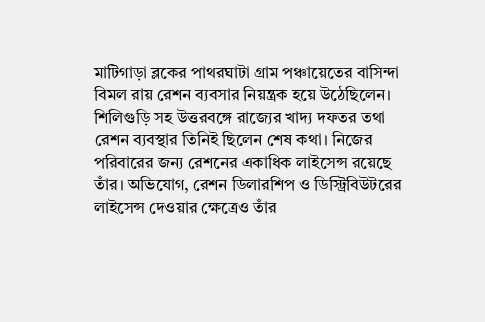মাটিগাড়া ব্লকের পাথরঘাটা গ্রাম পঞ্চায়েতের বাসিন্দা বিমল রায় রেশন ব্যবসার নিয়ন্ত্রক হয়ে উঠেছিলেন। শিলিগুড়ি সহ উত্তরবঙ্গে রাজ্যের খাদ্য দফতর তথা রেশন ব্যবস্থার তিনিই ছিলেন শেষ কথা। নিজের পরিবারের জন্য রেশনের একাধিক লাইসেন্স রয়েছে তাঁর। অভিযোগ, রেশন ডিলারশিপ ও ডিস্ট্রিবিউটরের লাইসেন্স দেওয়ার ক্ষেত্রেও তাঁর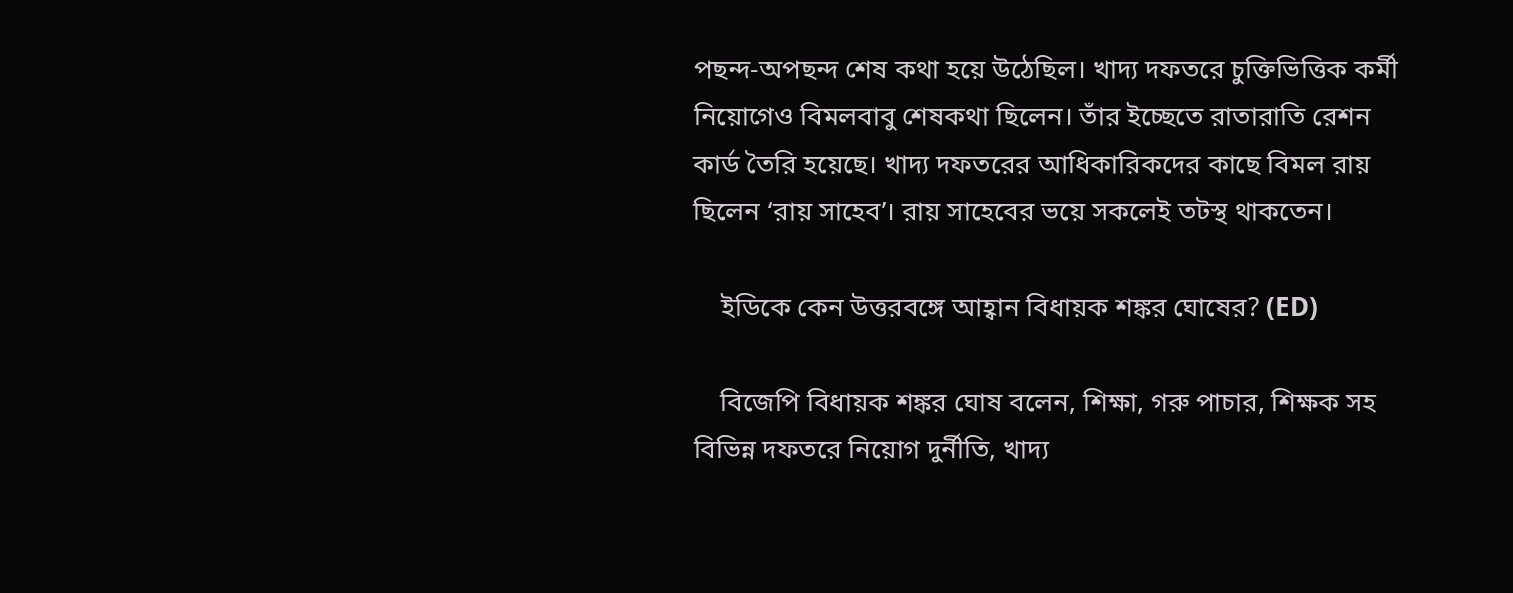পছন্দ-অপছন্দ শেষ কথা হয়ে উঠেছিল। খাদ্য দফতরে চুক্তিভিত্তিক কর্মী নিয়োগেও বিমলবাবু শেষকথা ছিলেন। তাঁর ইচ্ছেতে রাতারাতি রেশন কার্ড তৈরি হয়েছে। খাদ্য দফতরের আধিকারিকদের কাছে বিমল রায় ছিলেন ‘রায় সাহেব’। রায় সাহেবের ভয়ে সকলেই তটস্থ থাকতেন।

    ইডিকে কেন উত্তরবঙ্গে আহ্বান বিধায়ক শঙ্কর ঘোষের? (ED)

    বিজেপি বিধায়ক শঙ্কর ঘোষ বলেন, শিক্ষা, গরু পাচার, শিক্ষক সহ বিভিন্ন দফতরে নিয়োগ দুর্নীতি, খাদ্য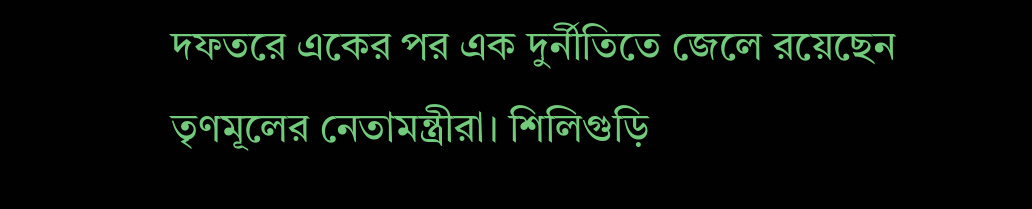দফতরে একের পর এক দুর্নীতিতে জেলে রয়েছেন তৃণমূলের নেতামন্ত্রীরা। শিলিগুড়ি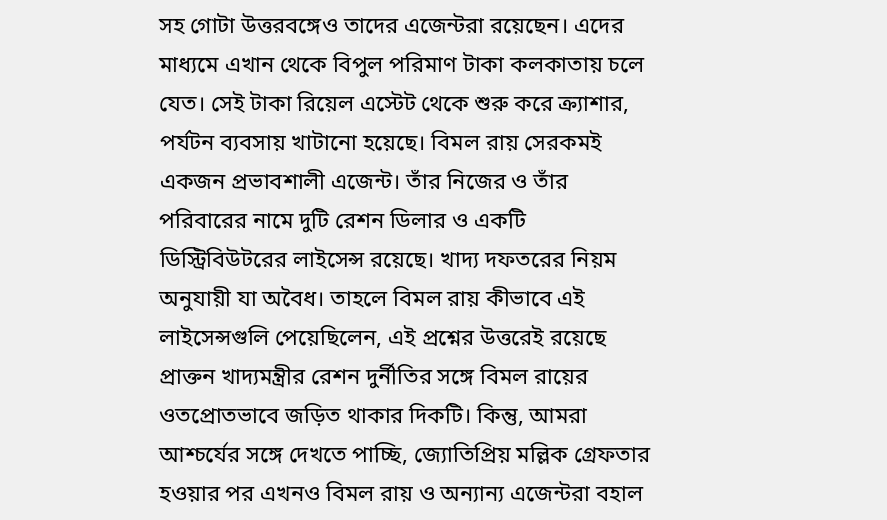সহ গোটা উত্তরবঙ্গেও তাদের এজেন্টরা রয়েছেন। এদের মাধ্যমে এখান থেকে বিপুল পরিমাণ টাকা কলকাতায় চলে যেত। সেই টাকা রিয়েল এস্টেট থেকে শুরু করে ক্র্যাশার, পর্যটন ব্যবসায় খাটানো হয়েছে। বিমল রায় সেরকমই একজন প্রভাবশালী এজেন্ট। তাঁর নিজের ও তাঁর পরিবারের নামে দুটি রেশন ডিলার ও একটি ডিস্ট্রিবিউটরের লাইসেন্স রয়েছে। খাদ্য দফতরের নিয়ম অনুযায়ী যা অবৈধ। তাহলে বিমল রায় কীভাবে এই লাইসেন্সগুলি পেয়েছিলেন, এই প্রশ্নের উত্তরেই রয়েছে প্রাক্তন খাদ্যমন্ত্রীর রেশন দুর্নীতির সঙ্গে বিমল রায়ের ওতপ্রোতভাবে জড়িত থাকার দিকটি। কিন্তু, আমরা আশ্চর্যের সঙ্গে দেখতে পাচ্ছি, জ্যোতিপ্রিয় মল্লিক গ্রেফতার হওয়ার পর এখনও বিমল রায় ও অন্যান্য এজেন্টরা বহাল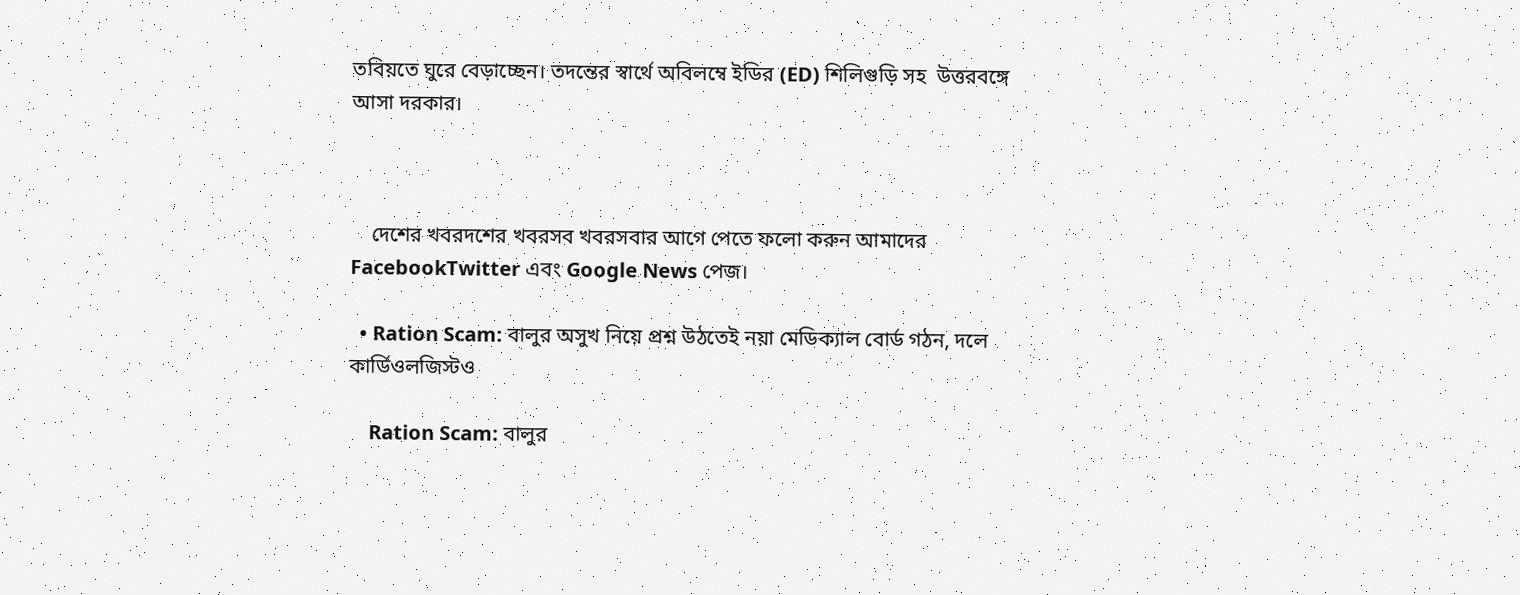তবিয়তে ঘুরে বেড়াচ্ছেন। তদন্তের স্বার্থে অবিলম্বে ইডির (ED) শিলিগুড়ি সহ  উত্তরবঙ্গে আসা দরকার।



    দেশের খবরদশের খবরসব খবরসবার আগে পেতে ফলো করুন আমাদের FacebookTwitter এবং Google News পেজ।

  • Ration Scam: বালুর অসুখ নিয়ে প্রশ্ন উঠতেই নয়া মেডিক্যাল বোর্ড গঠন, দলে কার্ডিওলজিস্টও

    Ration Scam: বালুর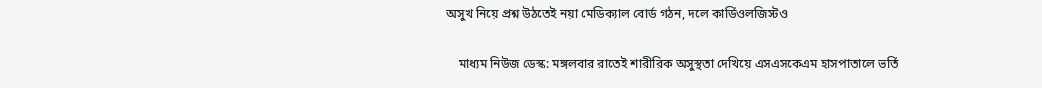অসুখ নিয়ে প্রশ্ন উঠতেই নয়া মেডিক্যাল বোর্ড গঠন, দলে কার্ডিওলজিস্টও

    মাধ্যম নিউজ ডেস্ক: মঙ্গলবার রাতেই শারীরিক অসুস্থতা দেখিয়ে এসএসকেএম হাসপাতালে ভর্তি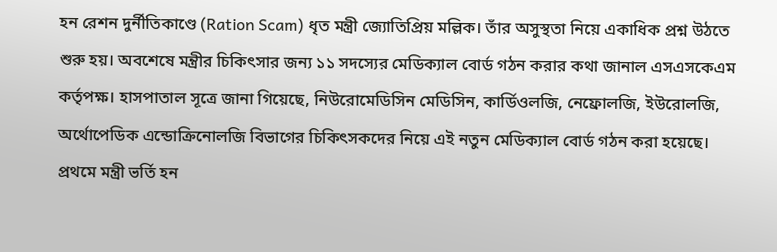হন রেশন দুর্নীতিকাণ্ডে (Ration Scam) ধৃত মন্ত্রী জ্যোতিপ্রিয় মল্লিক। তাঁর অসুস্থতা নিয়ে একাধিক প্রশ্ন উঠতে শুরু হয়। অবশেষে মন্ত্রীর চিকিৎসার জন্য ১১ সদস্যের মেডিক্যাল বোর্ড গঠন করার কথা জানাল এসএসকেএম কর্তৃপক্ষ। হাসপাতাল সূত্রে জানা গিয়েছে, নিউরোমেডিসিন মেডিসিন, কার্ডিওলজি, নেফ্রোলজি, ইউরোলজি, অর্থোপেডিক এন্ডোক্রিনোলজি বিভাগের চিকিৎসকদের নিয়ে এই নতুন মেডিক্যাল বোর্ড গঠন করা হয়েছে। প্রথমে মন্ত্রী ভর্তি হন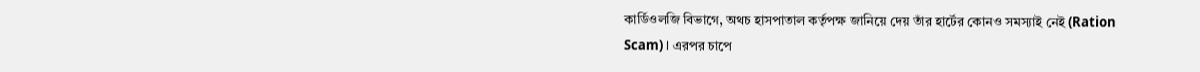কার্ডিওলজি বিভাগে, অথচ হাসপাতাল কর্তৃপক্ষ জানিয়ে দেয় তাঁর হার্টের কোনও সমস্যাই নেই (Ration Scam)। এরপর চাপে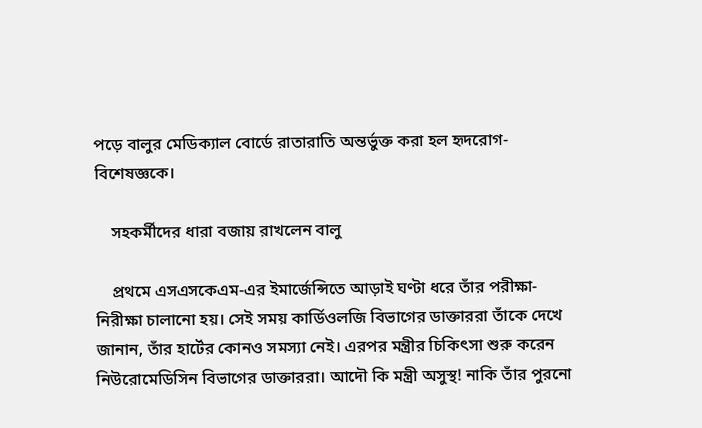পড়ে বালুর মেডিক্যাল বোর্ডে রাতারাতি অন্তর্ভুক্ত করা হল হৃদরোগ-বিশেষজ্ঞকে।

    সহকর্মীদের ধারা বজায় রাখলেন বালু

    প্রথমে এসএসকেএম-এর ইমার্জেন্সিতে আড়াই ঘণ্টা ধরে তাঁর পরীক্ষা-নিরীক্ষা চালানো হয়। সেই সময় কার্ডিওলজি বিভাগের ডাক্তাররা তাঁকে দেখে জানান, তাঁর হার্টের কোনও সমস্যা নেই। এরপর মন্ত্রীর চিকিৎসা শুরু করেন নিউরোমেডিসিন বিভাগের ডাক্তাররা। আদৌ কি মন্ত্রী অসুস্থ! নাকি তাঁর পুরনো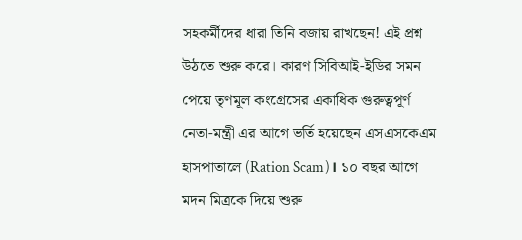সহকর্মীদের ধারা তিনি বজায় রাখছেন! এই প্রশ্ন উঠতে শুরু করে। কারণ সিবিআই-ইডির সমন পেয়ে তৃণমূল কংগ্রেসের একাধিক গুরুত্বপূর্ণ নেতা-মন্ত্রী এর আগে ভর্তি হয়েছেন এসএসকেএম হাসপাতালে (Ration Scam)। ১০ বছর আগে মদন মিত্রকে দিয়ে শুরু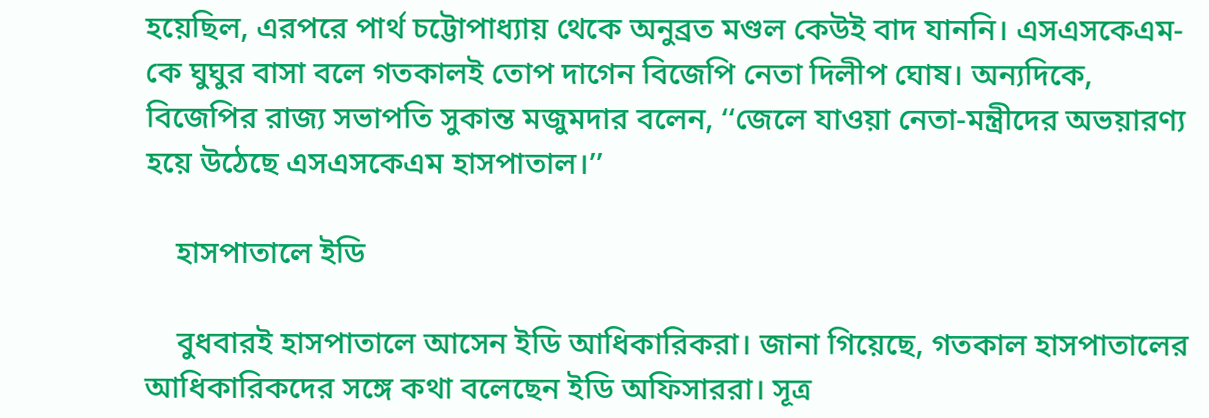হয়েছিল, এরপরে পার্থ চট্টোপাধ্যায় থেকে অনুব্রত মণ্ডল কেউই বাদ যাননি। এসএসকেএম-কে ঘুঘুর বাসা বলে গতকালই তোপ দাগেন বিজেপি নেতা দিলীপ ঘোষ। অন্যদিকে, বিজেপির রাজ্য সভাপতি সুকান্ত মজুমদার বলেন, ‘‘জেলে যাওয়া নেতা-মন্ত্রীদের অভয়ারণ্য হয়ে উঠেছে এসএসকেএম হাসপাতাল।’’

    হাসপাতালে ইডি

    বুধবারই হাসপাতালে আসেন ইডি আধিকারিকরা। জানা গিয়েছে, গতকাল হাসপাতালের আধিকারিকদের সঙ্গে কথা বলেছেন ইডি অফিসাররা। সূত্র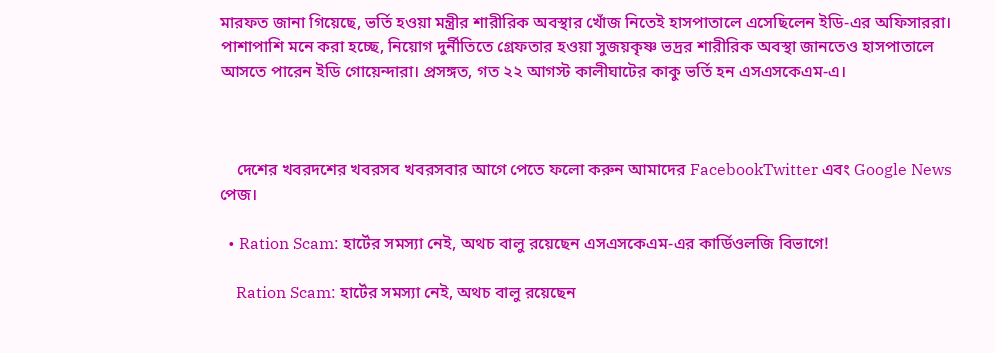মারফত জানা গিয়েছে, ভর্তি হওয়া মন্ত্রীর শারীরিক অবস্থার খোঁজ নিতেই হাসপাতালে এসেছিলেন ইডি-এর অফিসাররা। পাশাপাশি মনে করা হচ্ছে, নিয়োগ দুর্নীতিতে গ্রেফতার হওয়া সুজয়কৃষ্ণ ভদ্রর শারীরিক অবস্থা জানতেও হাসপাতালে আসতে পারেন ইডি গোয়েন্দারা। প্রসঙ্গত, গত ২২ আগস্ট কালীঘাটের কাকু ভর্তি হন এসএসকেএম-এ।



    দেশের খবরদশের খবরসব খবরসবার আগে পেতে ফলো করুন আমাদের FacebookTwitter এবং Google News পেজ।

  • Ration Scam: হার্টের সমস্যা নেই, অথচ বালু রয়েছেন এসএসকেএম-এর কার্ডিওলজি বিভাগে!

    Ration Scam: হার্টের সমস্যা নেই, অথচ বালু রয়েছেন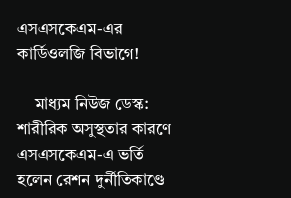এসএসকেএম-এর কার্ডিওলজি বিভাগে!

    মাধ্যম নিউজ ডেস্ক: শারীরিক অসুস্থতার কারণে এসএসকেএম-এ ভর্তি হলেন রেশন দুর্নীতিকাণ্ডে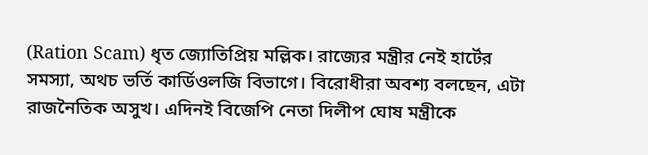(Ration Scam) ধৃত জ্যোতিপ্রিয় মল্লিক। রাজ্যের মন্ত্রীর নেই হার্টের সমস্যা, অথচ ভর্তি কার্ডিওলজি বিভাগে। বিরোধীরা অবশ্য বলছেন, এটা রাজনৈতিক অসুখ। এদিনই বিজেপি নেতা দিলীপ ঘোষ মন্ত্রীকে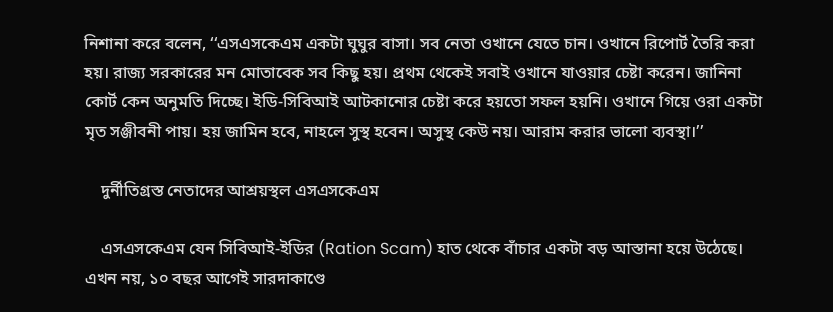নিশানা করে বলেন, ‘‘এসএসকেএম একটা ঘুঘুর বাসা। সব নেতা ওখানে যেতে চান। ওখানে রিপোর্ট তৈরি করা হয়। রাজ্য সরকারের মন মোতাবেক সব কিছু হয়। প্রথম থেকেই সবাই ওখানে যাওয়ার চেষ্টা করেন। জানিনা কোর্ট কেন অনুমতি দিচ্ছে। ইডি-সিবিআই আটকানোর চেষ্টা করে হয়তো সফল হয়নি। ওখানে গিয়ে ওরা একটা মৃত সঞ্জীবনী পায়। হয় জামিন হবে, নাহলে সুস্থ হবেন। অসুস্থ কেউ নয়। আরাম করার ভালো ব্যবস্থা।’’

    দুর্নীতিগ্রস্ত নেতাদের আশ্রয়স্থল এসএসকেএম

    এসএসকেএম যেন সিবিআই-ইডির (Ration Scam) হাত থেকে বাঁচার একটা বড় আস্তানা হয়ে উঠেছে। এখন নয়, ১০ বছর আগেই সারদাকাণ্ডে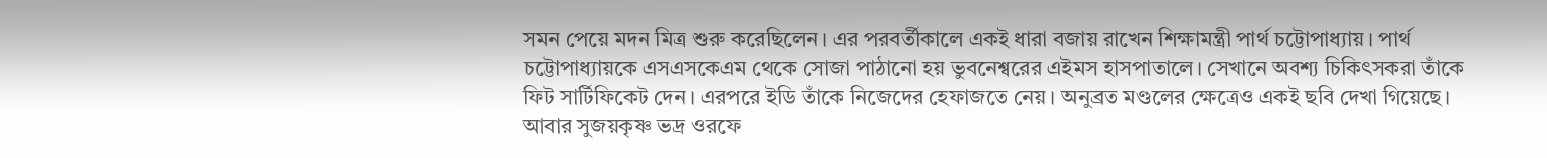সমন পেয়ে মদন মিত্র শুরু করেছিলেন। এর পরবর্তীকালে একই ধারা বজায় রাখেন শিক্ষামন্ত্রী পার্থ চট্টোপাধ্যায়। পার্থ চট্টোপাধ্যায়কে এসএসকেএম থেকে সোজা পাঠানো হয় ভুবনেশ্বরের এইমস হাসপাতালে। সেখানে অবশ্য চিকিৎসকরা তাঁকে ফিট সার্টিফিকেট দেন। এরপরে ইডি তাঁকে নিজেদের হেফাজতে নেয়। অনুব্রত মণ্ডলের ক্ষেত্রেও একই ছবি দেখা গিয়েছে। আবার সুজয়কৃষ্ণ ভদ্র ওরফে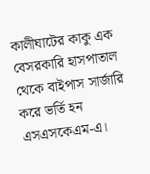কালীঘাটের কাকু এক বেসরকারি হাসপাতাল থেকে বাইপাস সার্জারি করে ভর্তি হন এসএসকেএম-এ।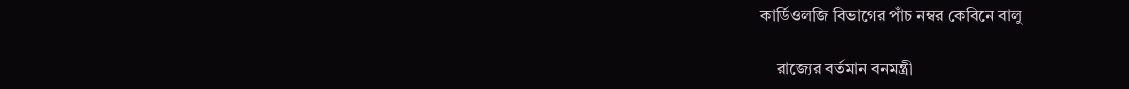কার্ডিওলজি বিভাগের পাঁচ নম্বর কেবিনে বালু

    রাজ্যের বর্তমান বনমন্ত্রী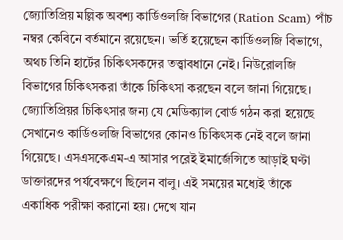জ্যোতিপ্রিয় মল্লিক অবশ্য কার্ডিওলজি বিভাগের (Ration Scam) পাঁচ নম্বর কেবিনে বর্তমানে রয়েছেন। ভর্তি হয়েছেন কার্ডিওলজি বিভাগে, অথচ তিনি হার্টের চিকিৎসকদের তত্ত্বাবধানে নেই। নিউরোলজি বিভাগের চিকিৎসকরা তাঁকে চিকিৎসা করছেন বলে জানা গিয়েছে। জ্যোতিপ্রিয়র চিকিৎসার জন্য যে মেডিক্যাল বোর্ড গঠন করা হয়েছে সেখানেও কার্ডিওলজি বিভাগের কোনও চিকিৎসক নেই বলে জানা গিয়েছে। এসএসকেএম-এ আসার পরেই ইমার্জেন্সিতে আড়াই ঘণ্টা ডাক্তারদের পর্যবেক্ষণে ছিলেন বালু। এই সময়ের মধ্যেই তাঁকে একাধিক পরীক্ষা করানো হয়। দেখে যান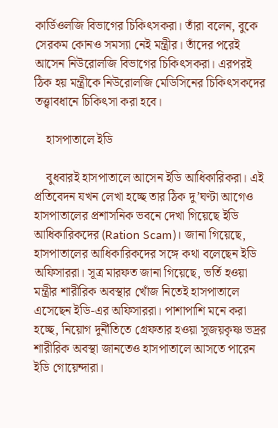কার্ডিওলজি বিভাগের চিকিৎসকরা। তাঁরা বলেন, বুকে সেরকম কোনও সমস্যা নেই মন্ত্রীর। তাঁদের পরেই আসেন নিউরোলজি বিভাগের চিকিৎসকরা। এরপরই ঠিক হয় মন্ত্রীকে নিউরোলজি মেডিসিনের চিকিৎসকদের তত্ত্বাবধানে চিকিৎসা করা হবে।

    হাসপাতালে ইডি

    বুধবারই হাসপাতালে আসেন ইডি আধিকারিকরা। এই প্রতিবেদন যখন লেখা হচ্ছে তার ঠিক দু’ঘণ্টা আগেও হাসপাতালের প্রশাসনিক ভবনে দেখা গিয়েছে ইডি আধিকারিকদের (Ration Scam)। জানা গিয়েছে, হাসপাতালের আধিকারিকদের সঙ্গে কথা বলেছেন ইডি অফিসাররা। সূত্র মারফত জানা গিয়েছে, ভর্তি হওয়া মন্ত্রীর শারীরিক অবস্থার খোঁজ নিতেই হাসপাতালে এসেছেন ইডি-এর অফিসাররা। পাশাপাশি মনে করা হচ্ছে, নিয়োগ দুর্নীতিতে গ্রেফতার হওয়া সুজয়কৃষ্ণ ভদ্রর শারীরিক অবস্থা জানতেও হাসপাতালে আসতে পারেন ইডি গোয়েন্দারা।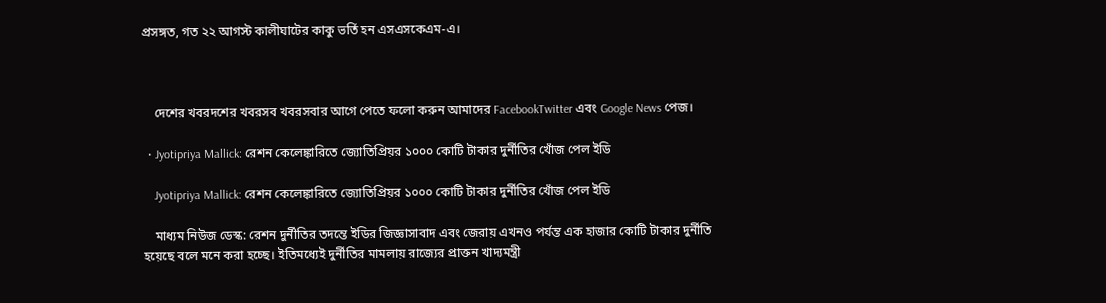প্রসঙ্গত, গত ২২ আগস্ট কালীঘাটের কাকু ভর্তি হন এসএসকেএম-এ।



    দেশের খবরদশের খবরসব খবরসবার আগে পেতে ফলো করুন আমাদের FacebookTwitter এবং Google News পেজ।

  • Jyotipriya Mallick: রেশন কেলেঙ্কারিতে জ্যোতিপ্রিয়র ১০০০ কোটি টাকার দুর্নীতির খোঁজ পেল ইডি

    Jyotipriya Mallick: রেশন কেলেঙ্কারিতে জ্যোতিপ্রিয়র ১০০০ কোটি টাকার দুর্নীতির খোঁজ পেল ইডি

    মাধ্যম নিউজ ডেস্ক: রেশন দুর্নীতির তদন্তে ইডির জিজ্ঞাসাবাদ এবং জেরায় এখনও পর্যন্ত এক হাজার কোটি টাকার দুর্নীতি হয়েছে বলে মনে করা হচ্ছে। ইতিমধ্যেই দুর্নীতির মামলায় রাজ্যের প্রাক্তন খাদ্যমন্ত্রী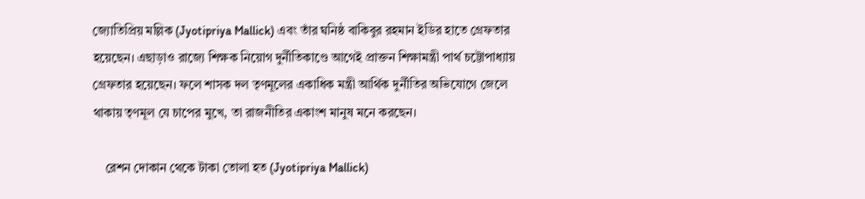জ্যোতিপ্রিয় মল্লিক (Jyotipriya Mallick) এবং তাঁর ঘনিষ্ঠ বাকিবুর রহমান ইডির হাতে গ্রেফতার হয়েছেন। এছাড়াও রাজ্যে শিক্ষক নিয়োগ দুর্নীতিকাণ্ডে আগেই প্রাক্তন শিক্ষামন্ত্রী পার্থ চট্টোপাধ্যায় গ্রেফতার হয়েছেন। ফলে শাসক দল তৃণমূলের একাধিক মন্ত্রী আর্থিক দুর্নীতির অভিযোগে জেলে থাকায় তৃণমূল যে চাপের মুখে, তা রাজনীতির একাংশ মানুষ মনে করছেন।

    রেশন দোকান থেকে টাকা তোলা হত (Jyotipriya Mallick)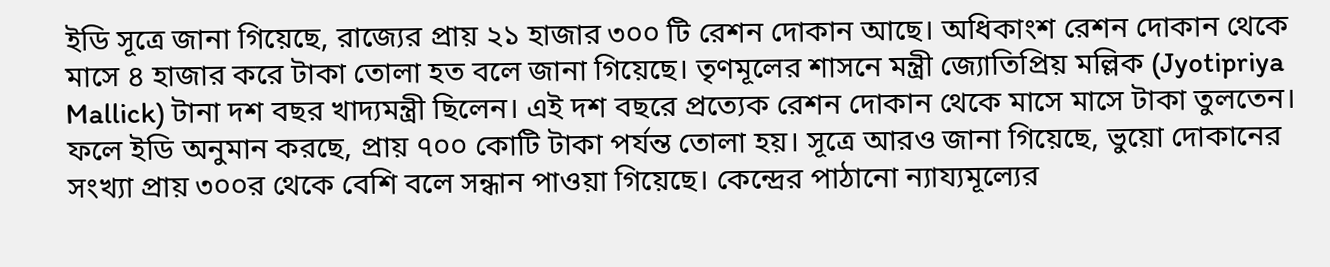ইডি সূত্রে জানা গিয়েছে, রাজ্যের প্রায় ২১ হাজার ৩০০ টি রেশন দোকান আছে। অধিকাংশ রেশন দোকান থেকে মাসে ৪ হাজার করে টাকা তোলা হত বলে জানা গিয়েছে। তৃণমূলের শাসনে মন্ত্রী জ্যোতিপ্রিয় মল্লিক (Jyotipriya Mallick) টানা দশ বছর খাদ্যমন্ত্রী ছিলেন। এই দশ বছরে প্রত্যেক রেশন দোকান থেকে মাসে মাসে টাকা তুলতেন। ফলে ইডি অনুমান করছে, প্রায় ৭০০ কোটি টাকা পর্যন্ত তোলা হয়। সূত্রে আরও জানা গিয়েছে, ভুয়ো দোকানের সংখ্যা প্রায় ৩০০র থেকে বেশি বলে সন্ধান পাওয়া গিয়েছে। কেন্দ্রের পাঠানো ন্যায্যমূল্যের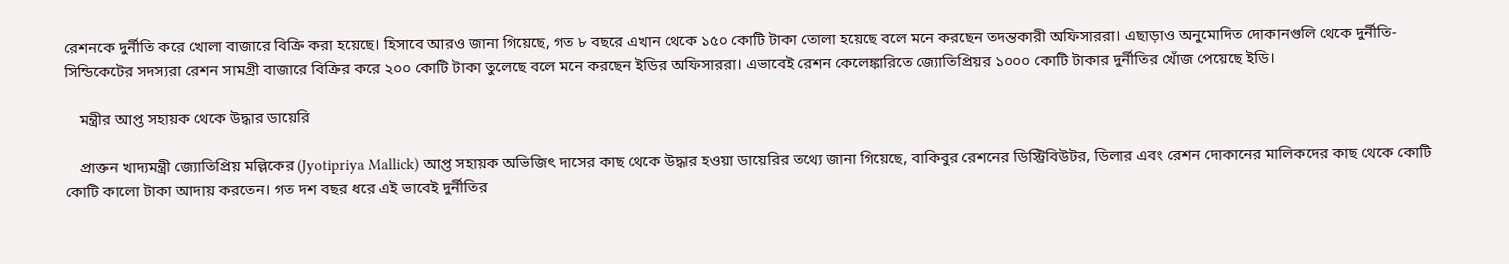রেশনকে দুর্নীতি করে খোলা বাজারে বিক্রি করা হয়েছে। হিসাবে আরও জানা গিয়েছে, গত ৮ বছরে এখান থেকে ১৫০ কোটি টাকা তোলা হয়েছে বলে মনে করছেন তদন্তকারী অফিসাররা। এছাড়াও অনুমোদিত দোকানগুলি থেকে দুর্নীতি-সিন্ডিকেটের সদস্যরা রেশন সামগ্রী বাজারে বিক্রির করে ২০০ কোটি টাকা তুলেছে বলে মনে করছেন ইডির অফিসাররা। এভাবেই রেশন কেলেঙ্কারিতে জ্যোতিপ্রিয়র ১০০০ কোটি টাকার দুর্নীতির খোঁজ পেয়েছে ইডি।

    মন্ত্রীর আপ্ত সহায়ক থেকে উদ্ধার ডায়েরি

    প্রাক্তন খাদ্যমন্ত্রী জ্যোতিপ্রিয় মল্লিকের (Jyotipriya Mallick) আপ্ত সহায়ক অভিজিৎ দাসের কাছ থেকে উদ্ধার হওয়া ডায়েরির তথ্যে জানা গিয়েছে, বাকিবুর রেশনের ডিস্ট্রিবিউটর, ডিলার এবং রেশন দোকানের মালিকদের কাছ থেকে কোটি কোটি কালো টাকা আদায় করতেন। গত দশ বছর ধরে এই ভাবেই দুর্নীতির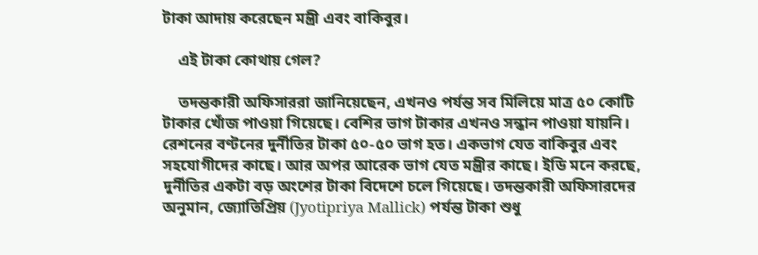টাকা আদায় করেছেন মন্ত্রী এবং বাকিবুর।

    এই টাকা কোথায় গেল?

    তদন্তকারী অফিসাররা জানিয়েছেন, এখনও পর্যন্ত সব মিলিয়ে মাত্র ৫০ কোটি টাকার খোঁজ পাওয়া গিয়েছে। বেশির ভাগ টাকার এখনও সন্ধান পাওয়া যায়নি। রেশনের বণ্টনের দুর্নীতির টাকা ৫০-৫০ ভাগ হত। একভাগ যেত বাকিবুর এবং সহযোগীদের কাছে। আর অপর আরেক ভাগ যেত মন্ত্রীর কাছে। ইডি মনে করছে, দুর্নীতির একটা বড় অংশের টাকা বিদেশে চলে গিয়েছে। তদন্তকারী অফিসারদের অনুমান, জ্যোতিপ্রিয় (Jyotipriya Mallick) পর্যন্ত টাকা শুধু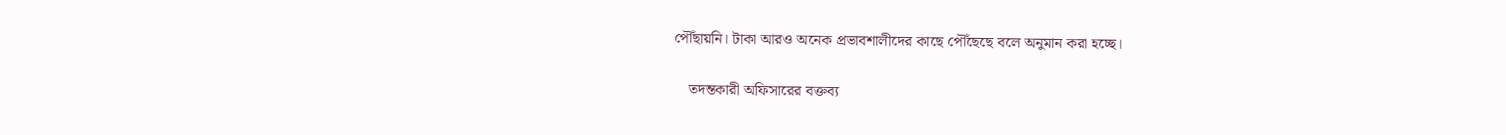পৌঁছায়নি। টাকা আরও অনেক প্রভাবশালীদের কাছে পৌঁছেছে বলে অনুমান করা হচ্ছে।

    তদন্তকারী অফিসারের বক্তব্য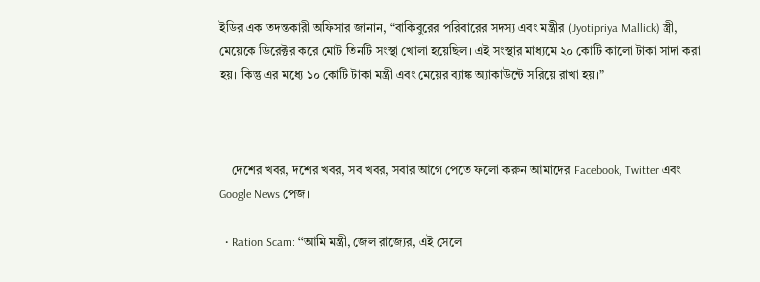ইডির এক তদন্তকারী অফিসার জানান, “বাকিবুরের পরিবারের সদস্য এবং মন্ত্রীর (Jyotipriya Mallick) স্ত্রী, মেয়েকে ডিরেক্টর করে মোট তিনটি সংস্থা খোলা হয়েছিল। এই সংস্থার মাধ্যমে ২০ কোটি কালো টাকা সাদা করা হয়। কিন্তু এর মধ্যে ১০ কোটি টাকা মন্ত্রী এবং মেয়ের ব্যাঙ্ক অ্যাকাউন্টে সরিয়ে রাখা হয়।”



    দেশের খবর, দশের খবর, সব খবর, সবার আগে পেতে ফলো করুন আমাদের Facebook, Twitter এবং Google News পেজ।

  • Ration Scam: ‘‘আমি মন্ত্রী, জেল রাজ্যের, এই সেলে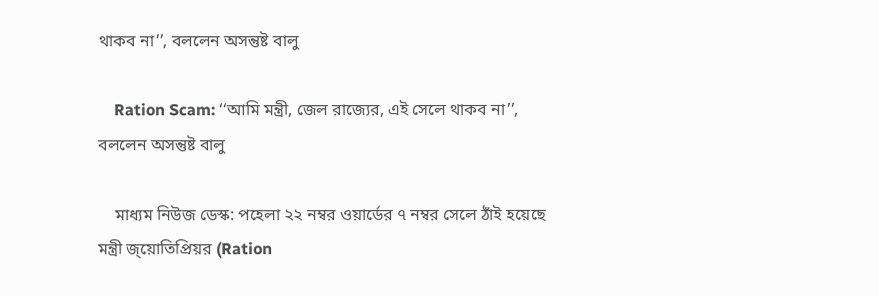থাকব না’’, বললেন অসন্তুষ্ট বালু

    Ration Scam: ‘‘আমি মন্ত্রী, জেল রাজ্যের, এই সেলে থাকব না’’, বললেন অসন্তুষ্ট বালু

    মাধ্যম নিউজ ডেস্ক: পহেলা ২২ নম্বর ওয়ার্ডের ৭ নম্বর সেলে ঠাঁই হয়েছে মন্ত্রী জ্য়োতিপ্রিয়র (Ration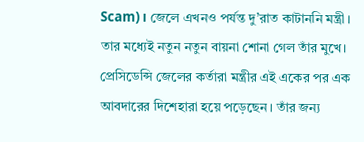Scam)। জেলে এখনও পর্যন্ত দু’রাত কাটাননি মন্ত্রী। তার মধ্যেই নতুন নতুন বায়না শোনা গেল তাঁর মুখে। প্রেসিডেন্সি জেলের কর্তারা মন্ত্রীর এই একের পর এক আবদারের দিশেহারা হয়ে পড়েছেন। তাঁর জন্য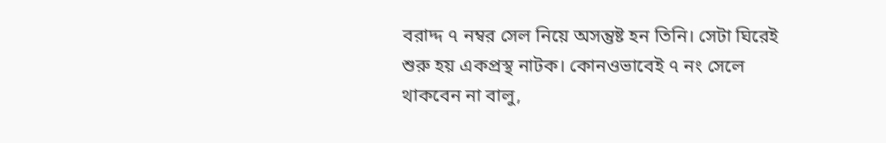বরাদ্দ ৭ নম্বর সেল নিয়ে অসন্তুষ্ট হন তিনি। সেটা ঘিরেই শুরু হয় একপ্রস্থ নাটক। কোনওভাবেই ৭ নং সেলে থাকবেন না বালু,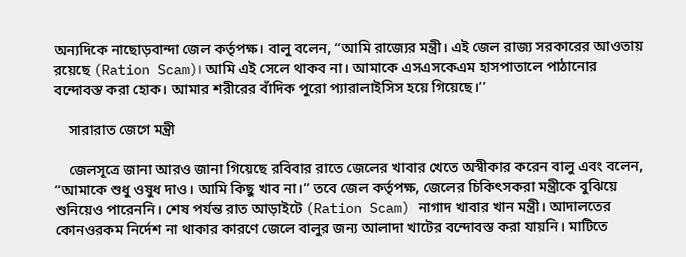অন্যদিকে নাছোড়বান্দা জেল কর্তৃপক্ষ। বালু বলেন, ‘‘আমি রাজ্যের মন্ত্রী। এই জেল রাজ্য সরকারের আওতায় রয়েছে (Ration Scam)। আমি এই সেলে থাকব না। আমাকে এসএসকেএম হাসপাতালে পাঠানোর বন্দোবস্ত করা হোক। আমার শরীরের বাঁদিক পুরো প্যারালাইসিস হয়ে গিয়েছে।’’

    সারারাত জেগে মন্ত্রী

    জেলসূত্রে জানা আরও জানা গিয়েছে রবিবার রাতে জেলের খাবার খেতে অস্বীকার করেন বালু এবং বলেন, ‘‘আমাকে শুধু ওষুধ দাও। আমি কিছু খাব না।’’ তবে জেল কর্তৃপক্ষ, জেলের চিকিৎসকরা মন্ত্রীকে বুঝিয়ে শুনিয়েও পারেননি। শেষ পর্যন্ত রাত আড়াইটে (Ration Scam) নাগাদ খাবার খান মন্ত্রী। আদালতের কোনওরকম নির্দেশ না থাকার কারণে জেলে বালুর জন্য আলাদা খাটের বন্দোবস্ত করা যায়নি। মাটিতে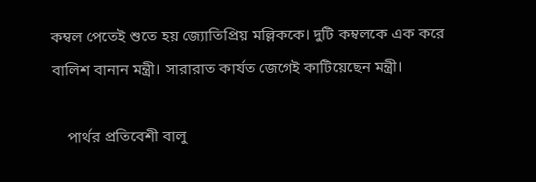কম্বল পেতেই শুতে হয় জ্যোতিপ্রিয় মল্লিককে। দুটি কম্বলকে এক করে বালিশ বানান মন্ত্রী। সারারাত কার্যত জেগেই কাটিয়েছেন মন্ত্রী।

    পার্থর প্রতিবেশী বালু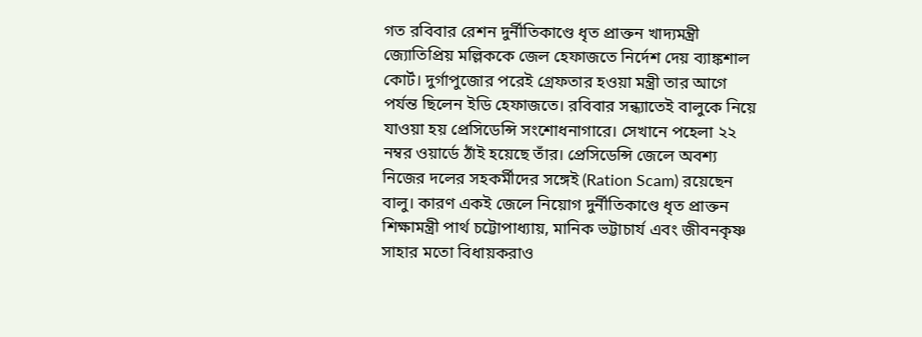গত রবিবার রেশন দুর্নীতিকাণ্ডে ধৃত প্রাক্তন খাদ্যমন্ত্রী জ্যোতিপ্রিয় মল্লিককে জেল হেফাজতে নির্দেশ দেয় ব্যাঙ্কশাল কোর্ট। দুর্গাপুজোর পরেই গ্রেফতার হওয়া মন্ত্রী তার আগে পর্যন্ত ছিলেন ইডি হেফাজতে। রবিবার সন্ধ্যাতেই বালুকে নিয়ে যাওয়া হয় প্রেসিডেন্সি সংশোধনাগারে। সেখানে পহেলা ২২ নম্বর ওয়ার্ডে ঠাঁই হয়েছে তাঁর। প্রেসিডেন্সি জেলে অবশ্য নিজের দলের সহকর্মীদের সঙ্গেই (Ration Scam) রয়েছেন বালু। কারণ একই জেলে নিয়োগ দুর্নীতিকাণ্ডে ধৃত প্রাক্তন শিক্ষামন্ত্রী পার্থ চট্টোপাধ্যায়, মানিক ভট্টাচার্য এবং জীবনকৃষ্ণ সাহার মতো বিধায়করাও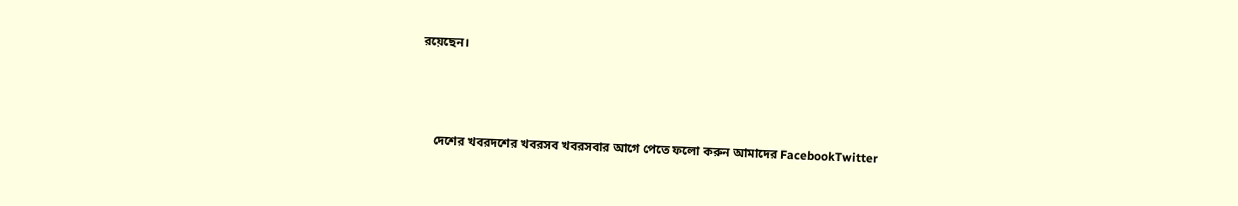রয়েছেন।



    দেশের খবরদশের খবরসব খবরসবার আগে পেতে ফলো করুন আমাদের FacebookTwitter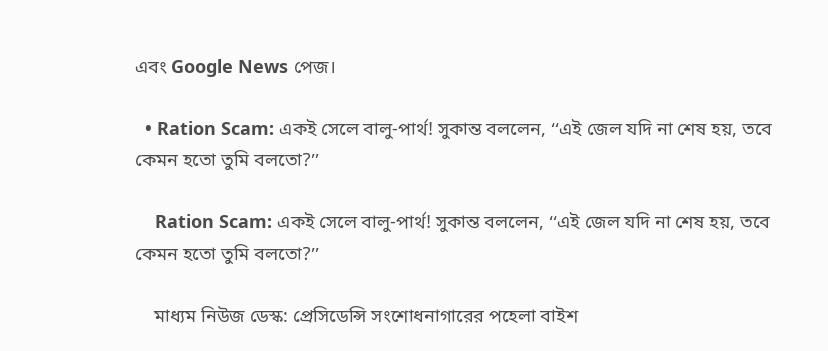এবং Google News পেজ।

  • Ration Scam: একই সেলে বালু-পার্থ! সুকান্ত বললেন, ‘‘এই জেল যদি না শেষ হয়, তবে কেমন হতো তুমি বলতো?’’

    Ration Scam: একই সেলে বালু-পার্থ! সুকান্ত বললেন, ‘‘এই জেল যদি না শেষ হয়, তবে কেমন হতো তুমি বলতো?’’

    মাধ্যম নিউজ ডেস্ক: প্রেসিডেন্সি সংশোধনাগারের পহেলা বাইশ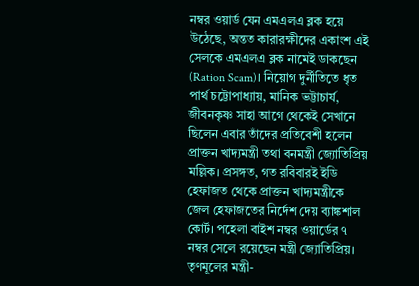নম্বর ওয়ার্ড যেন এমএলএ ব্লক হয়ে উঠেছে, অন্তত কারারক্ষীদের একাংশ এই সেলকে এমএলএ ব্লক নামেই ডাকছেন (Ration Scam)। নিয়োগ দুর্নীতিতে ধৃত পার্থ চট্টোপাধ্যায়, মানিক ভট্টাচার্য, জীবনকৃষ্ণ সাহা আগে থেকেই সেখানে ছিলেন এবার তাঁদের প্রতিবেশী হলেন প্রাক্তন খাদ্যমন্ত্রী তথা বনমন্ত্রী জ্যোতিপ্রিয় মল্লিক। প্রসঙ্গত, গত রবিবারই ইডি হেফাজত থেকে প্রাক্তন খাদ্যমন্ত্রীকে জেল হেফাজতের নির্দেশ দেয় ব্যাঙ্কশাল কোর্ট। পহেলা বাইশ নম্বর ওয়ার্ডের ৭ নম্বর সেলে রয়েছেন মন্ত্রী জ্যোতিপ্রিয়। তৃণমূলের মন্ত্রী-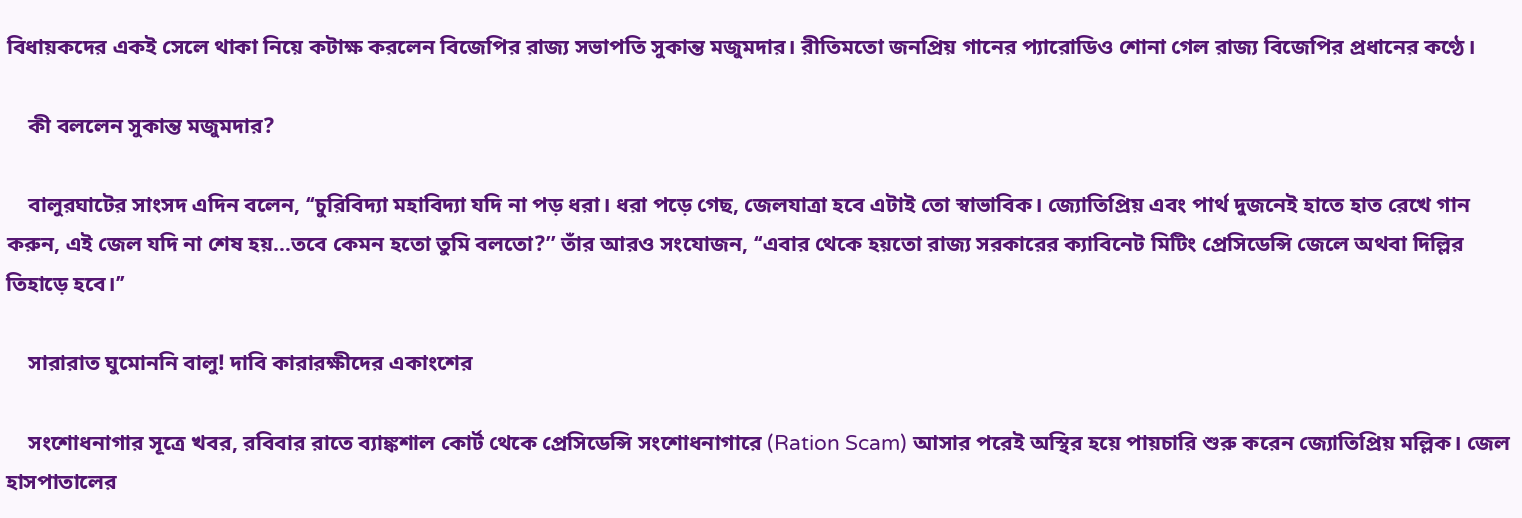বিধায়কদের একই সেলে থাকা নিয়ে কটাক্ষ করলেন বিজেপির রাজ্য সভাপতি সুকান্ত মজুমদার। রীতিমতো জনপ্রিয় গানের প্যারোডিও শোনা গেল রাজ্য বিজেপির প্রধানের কণ্ঠে।

    কী বললেন সুকান্ত মজুমদার?

    বালুরঘাটের সাংসদ এদিন বলেন, ‘‘চুরিবিদ্যা মহাবিদ্যা যদি না পড় ধরা। ধরা পড়ে গেছ, জেলযাত্রা হবে এটাই তো স্বাভাবিক। জ্যোতিপ্রিয় এবং পার্থ দুজনেই হাতে হাত রেখে গান করুন, এই জেল যদি না শেষ হয়…তবে কেমন হতো তুমি বলতো?’’ তাঁর আরও সংযোজন, ‘‘এবার থেকে হয়তো রাজ্য সরকারের ক্যাবিনেট মিটিং প্রেসিডেন্সি জেলে অথবা দিল্লির তিহাড়ে হবে।’’

    সারারাত ঘুমোননি বালু! দাবি কারারক্ষীদের একাংশের

    সংশোধনাগার সূত্রে খবর, রবিবার রাতে ব্যাঙ্কশাল কোর্ট থেকে প্রেসিডেন্সি সংশোধনাগারে (Ration Scam) আসার পরেই অস্থির হয়ে পায়চারি শুরু করেন জ্যোতিপ্রিয় মল্লিক। জেল হাসপাতালের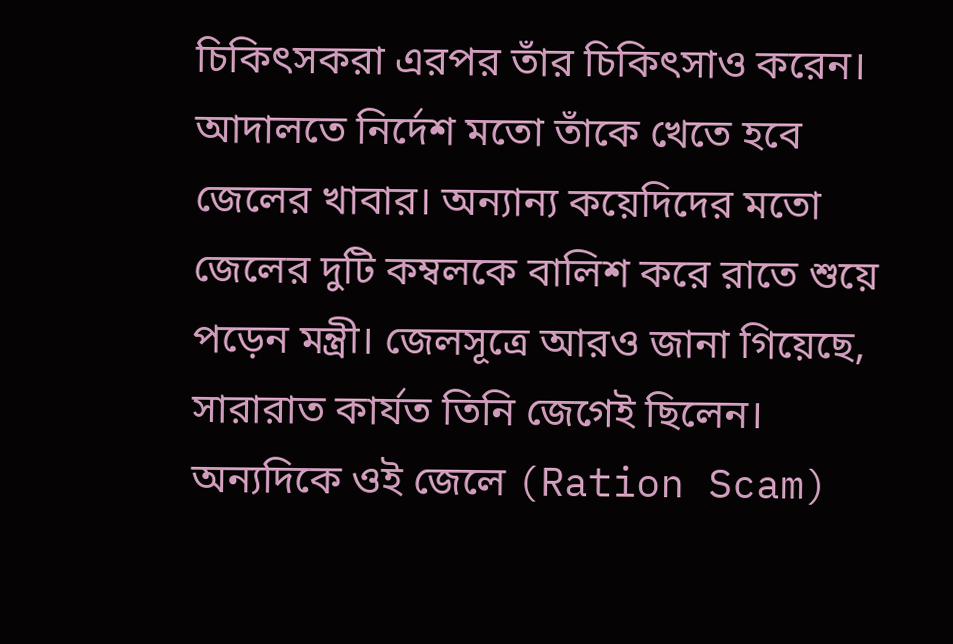চিকিৎসকরা এরপর তাঁর চিকিৎসাও করেন। আদালতে নির্দেশ মতো তাঁকে খেতে হবে জেলের খাবার। অন্যান্য কয়েদিদের মতো জেলের দুটি কম্বলকে বালিশ করে রাতে শুয়ে পড়েন মন্ত্রী। জেলসূত্রে আরও জানা গিয়েছে, সারারাত কার্যত তিনি জেগেই ছিলেন। অন্যদিকে ওই জেলে (Ration Scam)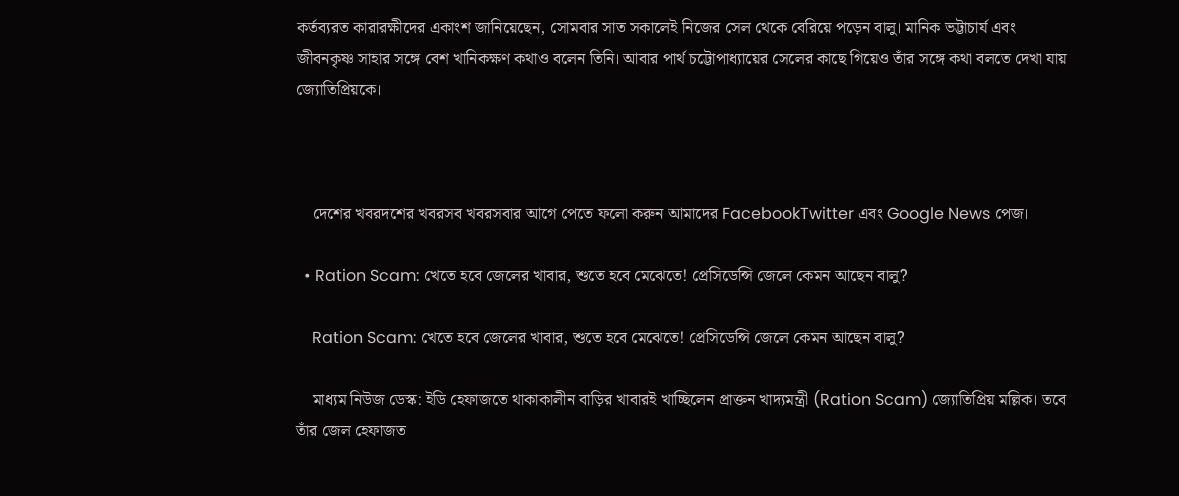কর্তব্যরত কারারক্ষীদের একাংশ জানিয়েছেন, সোমবার সাত সকালেই নিজের সেল থেকে বেরিয়ে পড়েন বালু। মানিক ভট্টাচার্য এবং জীবনকৃষ্ণ সাহার সঙ্গে বেশ খানিকক্ষণ কথাও বলেন তিনি। আবার পার্থ চট্টোপাধ্যায়ের সেলের কাছে গিয়েও তাঁর সঙ্গে কথা বলতে দেখা যায় জ্যোতিপ্রিয়কে।



    দেশের খবরদশের খবরসব খবরসবার আগে পেতে ফলো করুন আমাদের FacebookTwitter এবং Google News পেজ।

  • Ration Scam: খেতে হবে জেলের খাবার, শুতে হবে মেঝেতে! প্রেসিডেন্সি জেলে কেমন আছেন বালু?

    Ration Scam: খেতে হবে জেলের খাবার, শুতে হবে মেঝেতে! প্রেসিডেন্সি জেলে কেমন আছেন বালু?

    মাধ্যম নিউজ ডেস্ক: ইডি হেফাজতে থাকাকালীন বাড়ির খাবারই খাচ্ছিলেন প্রাক্তন খাদ্যমন্ত্রী (Ration Scam) জ্যোতিপ্রিয় মল্লিক। তবে তাঁর জেল হেফাজত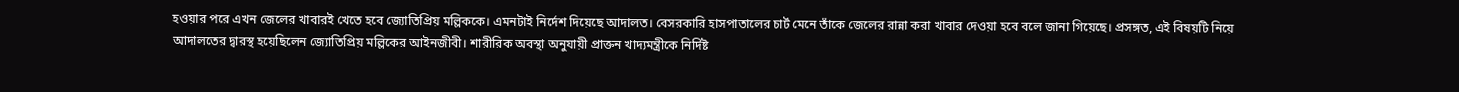হওয়ার পরে এখন জেলের খাবারই খেতে হবে জ্যোতিপ্রিয় মল্লিককে। এমনটাই নির্দেশ দিয়েছে আদালত। বেসরকারি হাসপাতালের চার্ট মেনে তাঁকে জেলের রান্না করা খাবার দেওয়া হবে বলে জানা গিয়েছে। প্রসঙ্গত, এই বিষয়টি নিয়ে আদালতের দ্বারস্থ হয়েছিলেন জ্যোতিপ্রিয় মল্লিকের আইনজীবী। শারীরিক অবস্থা অনুযায়ী প্রাক্তন খাদ্যমন্ত্রীকে নির্দিষ্ট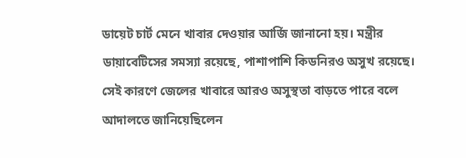ডায়েট চার্ট মেনে খাবার দেওয়ার আর্জি জানানো হয়। মন্ত্রীর ডায়াবেটিসের সমস্যা রয়েছে, পাশাপাশি কিডনিরও অসুখ রয়েছে। সেই কারণে জেলের খাবারে আরও অসুস্থতা বাড়তে পারে বলে আদালতে জানিয়েছিলেন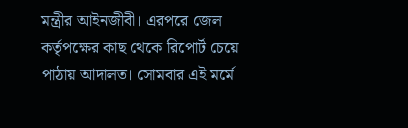মন্ত্রীর আইনজীবী। এরপরে জেল কর্তৃপক্ষের কাছ থেকে রিপোর্ট চেয়ে পাঠায় আদালত। সোমবার এই মর্মে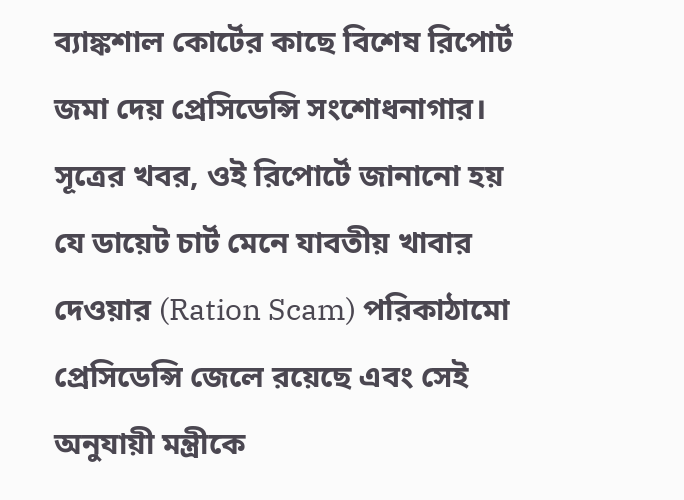ব্যাঙ্কশাল কোর্টের কাছে বিশেষ রিপোর্ট জমা দেয় প্রেসিডেন্সি সংশোধনাগার। সূত্রের খবর, ওই রিপোর্টে জানানো হয় যে ডায়েট চার্ট মেনে যাবতীয় খাবার দেওয়ার (Ration Scam) পরিকাঠামো প্রেসিডেন্সি জেলে রয়েছে এবং সেই অনুযায়ী মন্ত্রীকে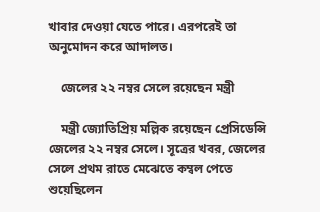খাবার দেওয়া যেতে পারে। এরপরেই তা অনুমোদন করে আদালত।

    জেলের ২২ নম্বর সেলে রয়েছেন মন্ত্রী

    মন্ত্রী জ্যোতিপ্রিয় মল্লিক রয়েছেন প্রেসিডেন্সি জেলের ২২ নম্বর সেলে। সূত্রের খবর, জেলের সেলে প্রথম রাতে মেঝেতে কম্বল পেতে শুয়েছিলেন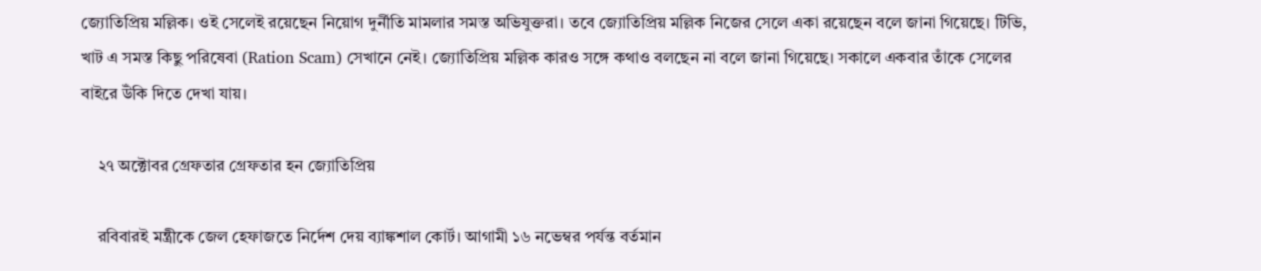জ্যোতিপ্রিয় মল্লিক। ওই সেলেই রয়েছেন নিয়োগ দুর্নীতি মামলার সমস্ত অভিযুক্তরা। তবে জ্যোতিপ্রিয় মল্লিক নিজের সেলে একা রয়েছেন বলে জানা গিয়েছে। টিভি, খাট এ সমস্ত কিছু পরিষেবা (Ration Scam) সেখানে নেই। জ্যোতিপ্রিয় মল্লিক কারও সঙ্গে কথাও বলছেন না বলে জানা গিয়েছে। সকালে একবার তাঁকে সেলের বাইরে উঁকি দিতে দেখা যায়।

    ২৭ অক্টোবর গ্রেফতার গ্রেফতার হন জ্যোতিপ্রিয়

    রবিবারই মন্ত্রীকে জেল হেফাজতে নির্দেশ দেয় ব্যাঙ্কশাল কোর্ট। আগামী ১৬ নভেম্বর পর্যন্ত বর্তমান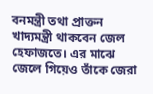বনমন্ত্রী তথা প্রাক্তন খাদ্যমন্ত্রী থাকবেন জেল হেফাজতে। এর মাঝে জেলে গিয়েও তাঁকে জেরা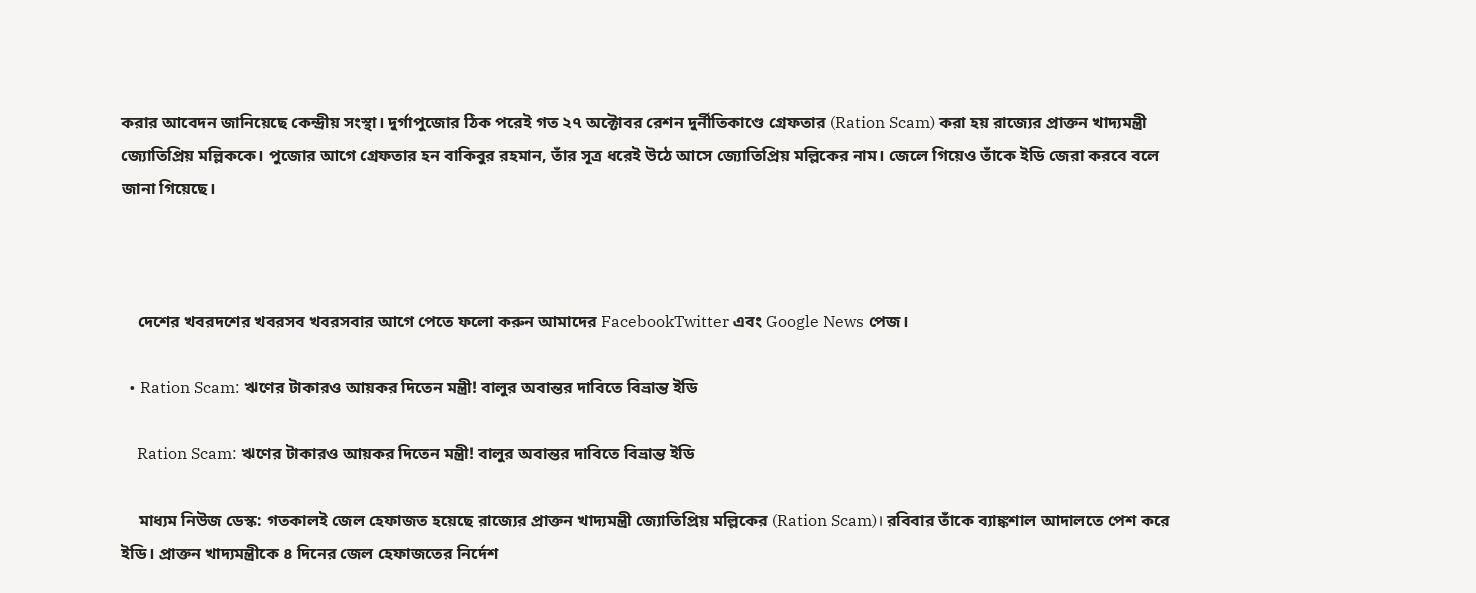করার আবেদন জানিয়েছে কেন্দ্রীয় সংস্থা। দুর্গাপুজোর ঠিক পরেই গত ২৭ অক্টোবর রেশন দুর্নীতিকাণ্ডে গ্রেফতার (Ration Scam) করা হয় রাজ্যের প্রাক্তন খাদ্যমন্ত্রী জ্যোতিপ্রিয় মল্লিককে। পুজোর আগে গ্রেফতার হন বাকিবুর রহমান, তাঁর সূত্র ধরেই উঠে আসে জ্যোতিপ্রিয় মল্লিকের নাম। জেলে গিয়েও তাঁকে ইডি জেরা করবে বলে জানা গিয়েছে।



    দেশের খবরদশের খবরসব খবরসবার আগে পেতে ফলো করুন আমাদের FacebookTwitter এবং Google News পেজ।

  • Ration Scam: ঋণের টাকারও আয়কর দিতেন মন্ত্রী! বালুর অবান্তর দাবিতে বিভ্রান্ত ইডি

    Ration Scam: ঋণের টাকারও আয়কর দিতেন মন্ত্রী! বালুর অবান্তর দাবিতে বিভ্রান্ত ইডি

    মাধ্যম নিউজ ডেস্ক: গতকালই জেল হেফাজত হয়েছে রাজ্যের প্রাক্তন খাদ্যমন্ত্রী জ্যোতিপ্রিয় মল্লিকের (Ration Scam)। রবিবার তাঁকে ব্যাঙ্কশাল আদালতে পেশ করে ইডি। প্রাক্তন খাদ্যমন্ত্রীকে ৪ দিনের জেল হেফাজতের নির্দেশ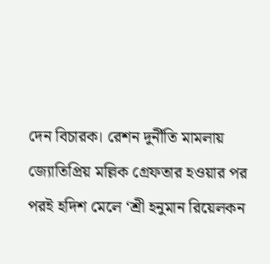দেন বিচারক। রেশন দুর্নীতি মামলায় জ্যোতিপ্রিয় মল্লিক গ্রেফতার হওয়ার পর পরই হদিশ মেলে ‘শ্রী হনুমান রিয়েলকন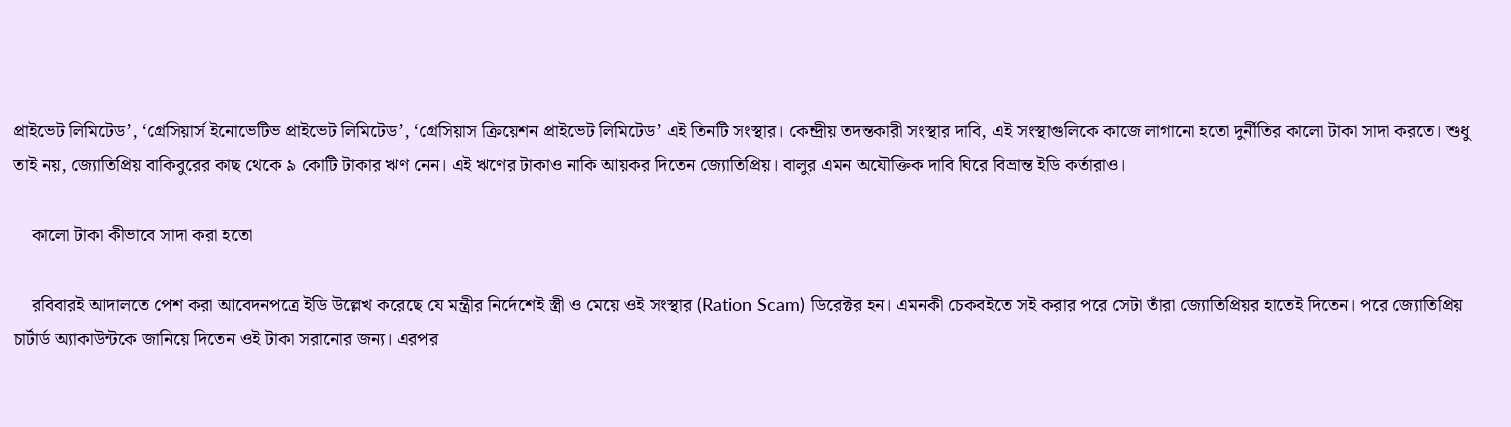প্রাইভেট লিমিটেড’, ‘গ্রেসিয়ার্স ইনোভেটিভ প্রাইভেট লিমিটেড’, ‘গ্ৰেসিয়াস ক্রিয়েশন প্রাইভেট লিমিটেড’ এই তিনটি সংস্থার। কেন্দ্রীয় তদন্তকারী সংস্থার দাবি, এই সংস্থাগুলিকে কাজে লাগানো হতো দুর্নীতির কালো টাকা সাদা করতে। শুধু তাই নয়, জ্যোতিপ্রিয় বাকিবুরের কাছ থেকে ৯ কোটি টাকার ঋণ নেন। এই ঋণের টাকাও নাকি আয়কর দিতেন জ্যোতিপ্রিয়। বালুর এমন অযৌক্তিক দাবি ঘিরে বিভ্রান্ত ইডি কর্তারাও।

    কালো টাকা কীভাবে সাদা করা হতো

    রবিবারই আদালতে পেশ করা আবেদনপত্রে ইডি উল্লেখ করেছে যে মন্ত্রীর নির্দেশেই স্ত্রী ও মেয়ে ওই সংস্থার (Ration Scam) ডিরেক্টর হন। এমনকী চেকবইতে সই করার পরে সেটা তাঁরা জ্যোতিপ্রিয়র হাতেই দিতেন। পরে জ্যোতিপ্রিয় চার্টার্ড অ্যাকাউন্টকে জানিয়ে দিতেন ওই টাকা সরানোর জন্য। এরপর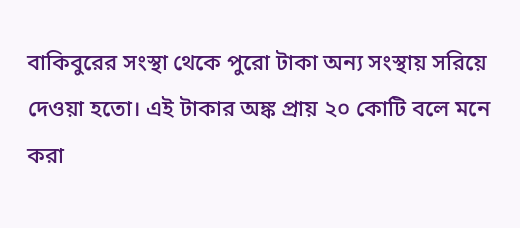বাকিবুরের সংস্থা থেকে পুরো টাকা অন্য সংস্থায় সরিয়ে দেওয়া হতো। এই টাকার অঙ্ক প্রায় ২০ কোটি বলে মনে করা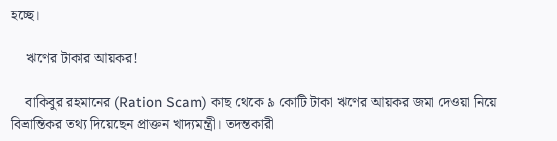হচ্ছে।

    ঋণের টাকার আয়কর!

    বাকিবুর রহমানের (Ration Scam) কাছ থেকে ৯ কোটি টাকা ঋণের আয়কর জমা দেওয়া নিয়ে বিভ্রান্তিকর তথ্য দিয়েছেন প্রাক্তন খাদ্যমন্ত্রী। তদন্তকারী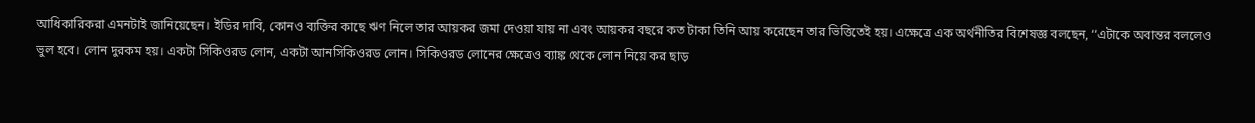আধিকারিকরা এমনটাই জানিয়েছেন। ইডির দাবি, কোনও ব্যক্তির কাছে ঋণ নিলে তার আয়কর জমা দেওয়া যায় না এবং আয়কর বছরে কত টাকা তিনি আয় করেছেন তার ভিত্তিতেই হয়। এক্ষেত্রে এক অর্থনীতির বিশেষজ্ঞ বলছেন, ‘‘এটাকে অবান্তর বললেও ভুল হবে। লোন দুরকম হয়। একটা সিকিওরড লোন, একটা আনসিকিওরড লোন। সিকিওরড লোনের ক্ষেত্রেও ব্যাঙ্ক থেকে লোন নিয়ে কর ছাড়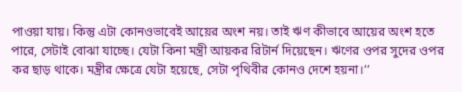পাওয়া যায়। কিন্তু এটা কোনওভাবেই আয়ের অংশ নয়। তাই ঋণ কীভাবে আয়ের অংশ হতে পারে, সেটাই বোঝা যাচ্ছে। যেটা কিনা মন্ত্রী আয়কর রিটার্ন দিয়েছেন। ঋণের ওপর সুদের ওপর কর ছাড় থাকে। মন্ত্রীর ক্ষেত্রে যেটা হয়েছে, সেটা পৃথিবীর কোনও দেশে হয়না।’’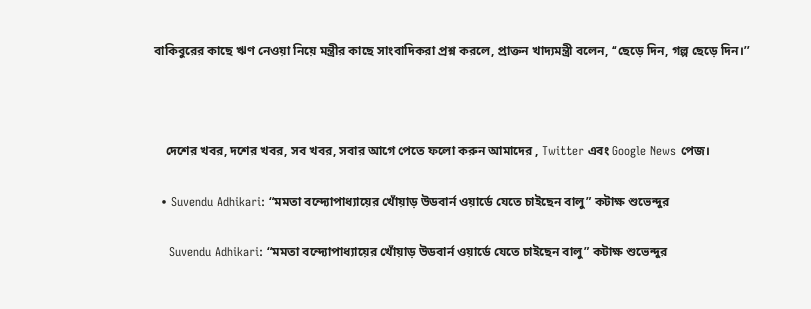বাকিবুরের কাছে ঋণ নেওয়া নিয়ে মন্ত্রীর কাছে সাংবাদিকরা প্রশ্ন করলে, প্রাক্তন খাদ্যমন্ত্রী বলেন, ‘‘ছেড়ে দিন, গল্প ছেড়ে দিন।’’



    দেশের খবর, দশের খবর, সব খবর, সবার আগে পেতে ফলো করুন আমাদের , Twitter এবং Google News পেজ।

  • Suvendu Adhikari: “মমতা বন্দ্যোপাধ্যায়ের খোঁয়াড় উডবার্ন ওয়ার্ডে যেতে চাইছেন বালু” কটাক্ষ শুভেন্দুর

    Suvendu Adhikari: “মমতা বন্দ্যোপাধ্যায়ের খোঁয়াড় উডবার্ন ওয়ার্ডে যেতে চাইছেন বালু” কটাক্ষ শুভেন্দুর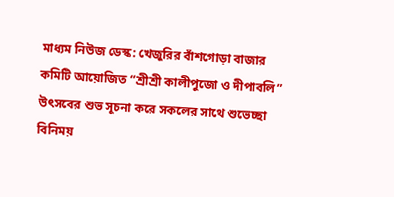মাধ্যম নিউজ ডেস্ক: খেজুরির বাঁশগোড়া বাজার কমিটি আয়োজিত “শ্রীশ্রী কালীপুজো ও দীপাবলি” উৎসবের শুভ সূচনা করে সকলের সাথে শুভেচ্ছা বিনিময়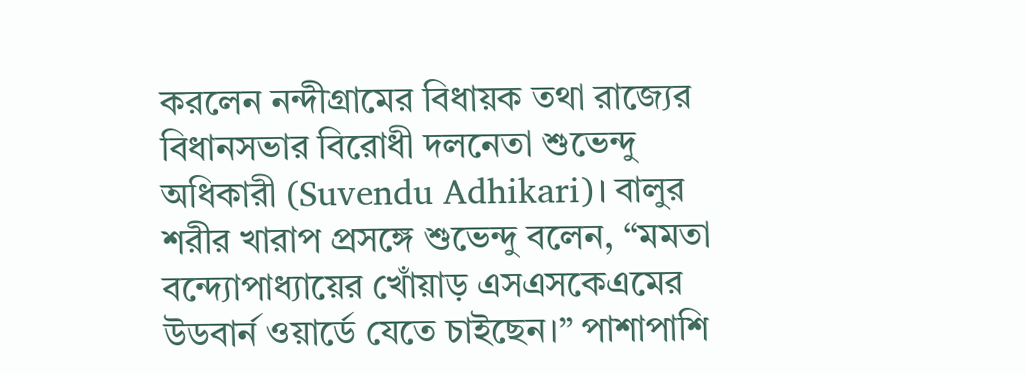করলেন নন্দীগ্রামের বিধায়ক তথা রাজ্যের বিধানসভার বিরোধী দলনেতা শুভেন্দু অধিকারী (Suvendu Adhikari)। বালুর শরীর খারাপ প্রসঙ্গে শুভেন্দু বলেন, “মমতা বন্দ্যোপাধ্যায়ের খোঁয়াড় এসএসকেএমের উডবার্ন ওয়ার্ডে যেতে চাইছেন।” পাশাপাশি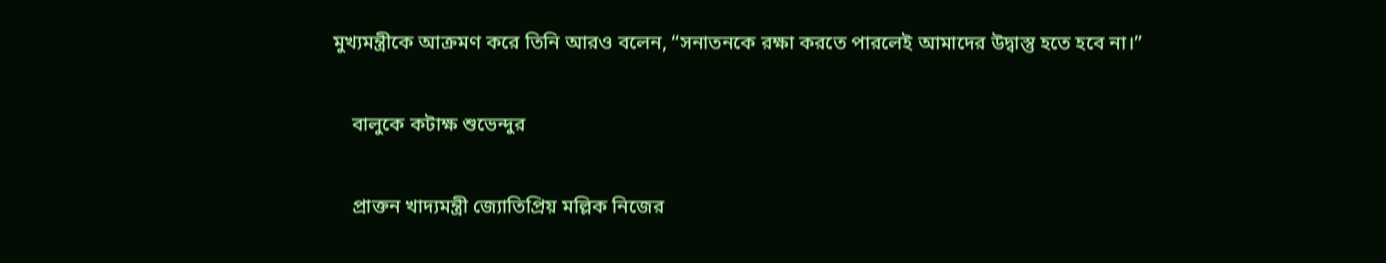মুখ্যমন্ত্রীকে আক্রমণ করে তিনি আরও বলেন, “সনাতনকে রক্ষা করতে পারলেই আমাদের উদ্বাস্তু হতে হবে না।”

    বালুকে কটাক্ষ শুভেন্দুর

    প্রাক্তন খাদ্যমন্ত্রী জ্যোতিপ্রিয় মল্লিক নিজের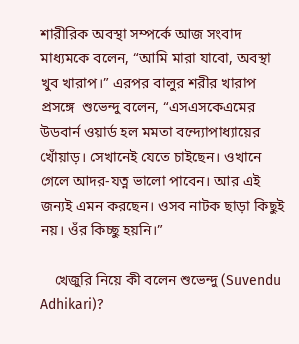শারীরিক অবস্থা সম্পর্কে আজ সংবাদ মাধ্যমকে বলেন, “আমি মারা যাবো, অবস্থা খুব খারাপ।” এরপর বালুর শরীর খারাপ প্রসঙ্গে  শুভেন্দু বলেন, “এসএসকেএমের উডবার্ন ওয়ার্ড হল মমতা বন্দ্যোপাধ্যায়ের খোঁয়াড়। সেখানেই যেতে চাইছেন। ওখানে গেলে আদর-যত্ন ভালো পাবেন। আর এই জন্যই এমন করছেন। ওসব নাটক ছাড়া কিছুই নয়। ওঁর কিচ্ছু হয়নি।”

    খেজুরি নিয়ে কী বলেন শুভেন্দু (Suvendu Adhikari)?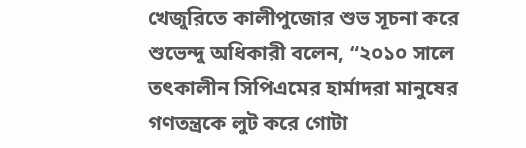খেজুরিতে কালীপুজোর শুভ সূচনা করে শুভেন্দু অধিকারী বলেন, “২০১০ সালে তৎকালীন সিপিএমের হার্মাদরা মানুষের গণতন্ত্রকে লুট করে গোটা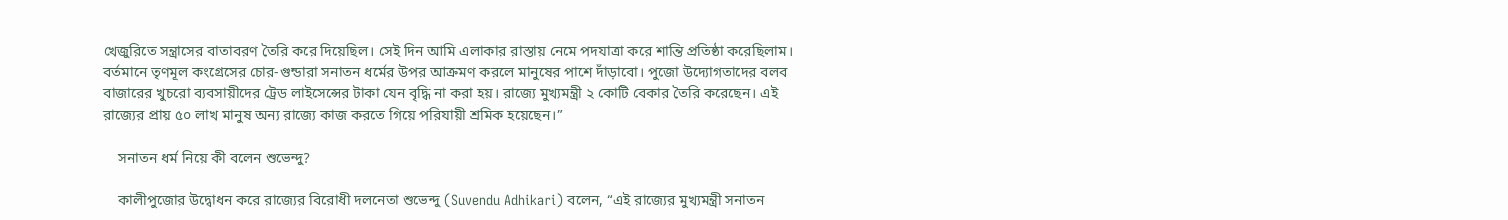খেজুরিতে সন্ত্রাসের বাতাবরণ তৈরি করে দিয়েছিল। সেই দিন আমি এলাকার রাস্তায় নেমে পদযাত্রা করে শান্তি প্রতিষ্ঠা করেছিলাম। বর্তমানে তৃণমূল কংগ্রেসের চোর-গুন্ডারা সনাতন ধর্মের উপর আক্রমণ করলে মানুষের পাশে দাঁড়াবো। পুজো উদ্যোগতাদের বলব বাজারের খুচরো ব্যবসায়ীদের ট্রেড লাইসেন্সের টাকা যেন বৃদ্ধি না করা হয়। রাজ্যে মুখ্যমন্ত্রী ২ কোটি বেকার তৈরি করেছেন। এই রাজ্যের প্রায় ৫০ লাখ মানুষ অন্য রাজ্যে কাজ করতে গিয়ে পরিযায়ী শ্রমিক হয়েছেন।”

    সনাতন ধর্ম নিয়ে কী বলেন শুভেন্দু?

    কালীপুজোর উদ্বোধন করে রাজ্যের বিরোধী দলনেতা শুভেন্দু (Suvendu Adhikari) বলেন, “এই রাজ্যের মুখ্যমন্ত্রী সনাতন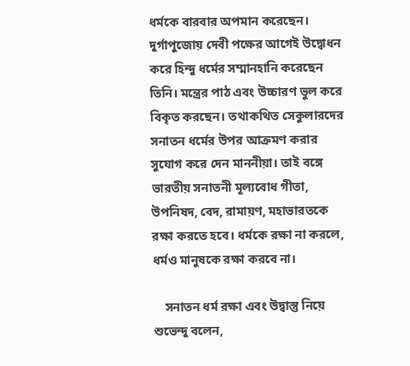ধর্মকে বারবার অপমান করেছেন। দুর্গাপুজোয় দেবী পক্ষের আগেই উদ্বোধন করে হিন্দু ধর্মের সম্মানহানি করেছেন তিনি। মন্ত্রের পাঠ এবং উচ্চারণ ভুল করে বিকৃত করছেন। তথাকথিত সেকুলারদের সনাতন ধর্মের উপর আক্রমণ করার সুযোগ করে দেন মাননীয়া। তাই বঙ্গে ভারতীয় সনাতনী মূল্যবোধ গীতা, উপনিষদ, বেদ, রামায়ণ, মহাভারতকে রক্ষা করতে হবে। ধর্মকে রক্ষা না করলে, ধর্মও মানুষকে রক্ষা করবে না।

    সনাতন ধর্ম রক্ষা এবং উদ্বাস্তু নিয়ে শুভেন্দু বলেন,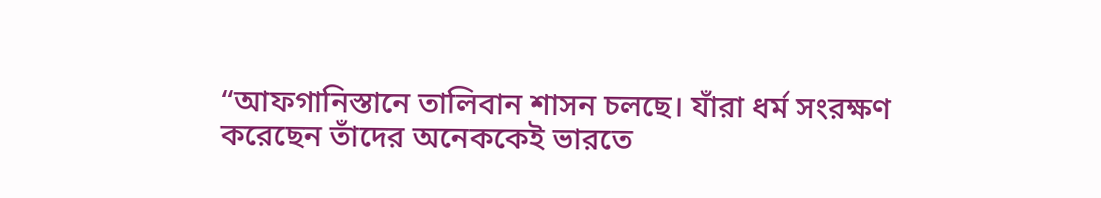“আফগানিস্তানে তালিবান শাসন চলছে। যাঁরা ধর্ম সংরক্ষণ করেছেন তাঁদের অনেককেই ভারতে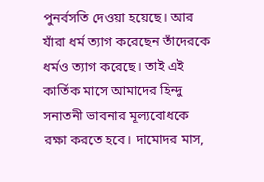পুনর্বসতি দেওয়া হয়েছে। আর যাঁরা ধর্ম ত্যাগ করেছেন তাঁদেরকে ধর্মও ত্যাগ করেছে। তাই এই কার্তিক মাসে আমাদের হিন্দু সনাতনী ভাবনার মূল্যবোধকে রক্ষা করতে হবে। দামোদর মাস,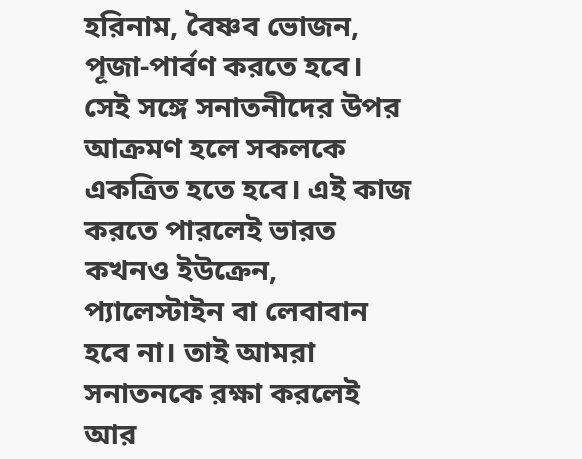হরিনাম, বৈষ্ণব ভোজন, পূজা-পার্বণ করতে হবে। সেই সঙ্গে সনাতনীদের উপর আক্রমণ হলে সকলকে একত্রিত হতে হবে। এই কাজ করতে পারলেই ভারত কখনও ইউক্রেন, প্যালেস্টাইন বা লেবাবান হবে না। তাই আমরা সনাতনকে রক্ষা করলেই আর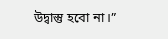উদ্বাস্তু হবো না।”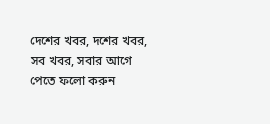দেশের খবর, দশের খবর, সব খবর, সবার আগে পেতে ফলো করুন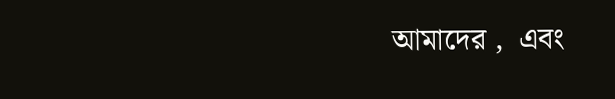আমাদের ,  এবং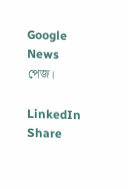Google News পেজ।

LinkedIn
Share